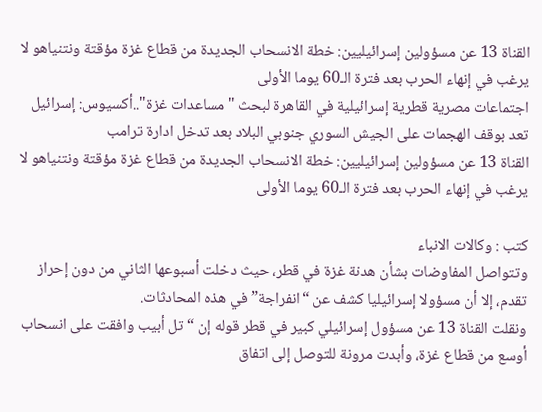القناة 13 عن مسؤولين إسرائيليين: خطة الانسحاب الجديدة من قطاع غزة مؤقتة ونتنياهو لا يرغب في إنهاء الحرب بعد فترة الـ60 يوما الأولى
اجتماعات مصرية قطرية إسرائيلية في القاهرة لبحث "مساعدات غزة"..أكسيوس: إسرائيل تعد بوقف الهجمات على الجيش السوري جنوبي البلاد بعد تدخل ادارة ترامب
القناة 13 عن مسؤولين إسرائيليين: خطة الانسحاب الجديدة من قطاع غزة مؤقتة ونتنياهو لا يرغب في إنهاء الحرب بعد فترة الـ60 يوما الأولى

كتب : وكالات الانباء
وتتواصل المفاوضات بشأن هدنة غزة في قطر، حيث دخلت أسبوعها الثاني من دون إحراز تقدم، إلا أن مسؤولا إسرائيليا كشف عن “انفراجة” في هذه المحادثات.
ونقلت القناة 13 عن مسؤول إسرائيلي كبير في قطر قوله إن “تل أبيب وافقت على انسحاب أوسع من قطاع غزة، وأبدت مرونة للتوصل إلى اتفاق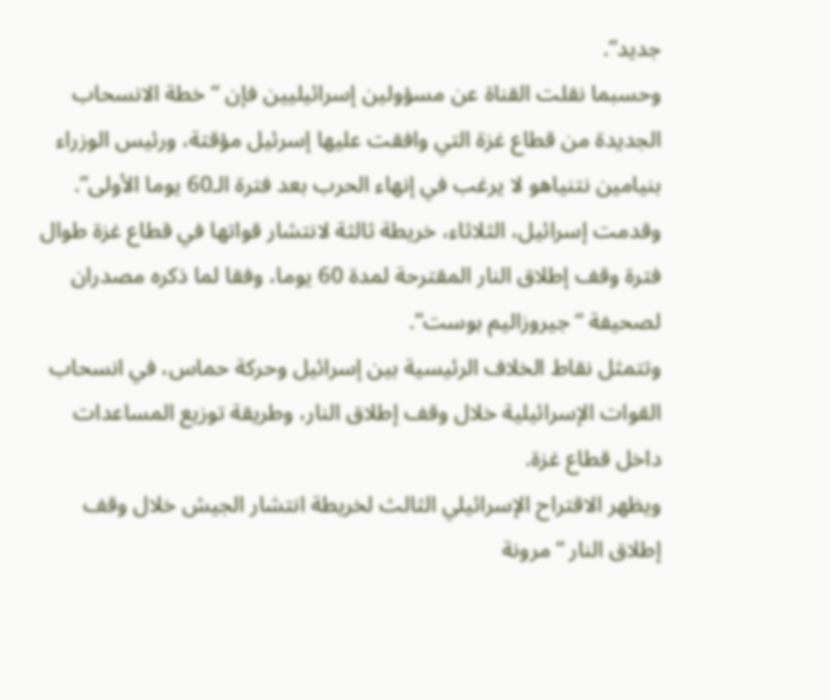جديد”.
وحسبما نقلت القناة عن مسؤولين إسرائيليين فإن “خطة الانسحاب الجديدة من قطاع غزة التي وافقت عليها إسرئيل مؤقتة، ورئيس الوزراء بنيامين نتنياهو لا يرغب في إنهاء الحرب بعد فترة الـ60 يوما الأولى”.
وقدمت إسرائيل، الثلاثاء، خريطة ثالثة لانتشار قواتها في قطاع غزة طوال فترة وقف إطلاق النار المقترحة لمدة 60 يوما، وفقا لما ذكره مصدران لصحيفة “جيروزاليم بوست”.
وتتمثل نقاط الخلاف الرئيسية بين إسرائيل وحركة حماس، في انسحاب القوات الإسرائيلية خلال وقف إطلاق النار، وطريقة توزيع المساعدات داخل قطاع غزة.
ويظهر الاقتراح الإسرائيلي الثالث لخريطة انتشار الجيش خلال وقف إطلاق النار “مرونة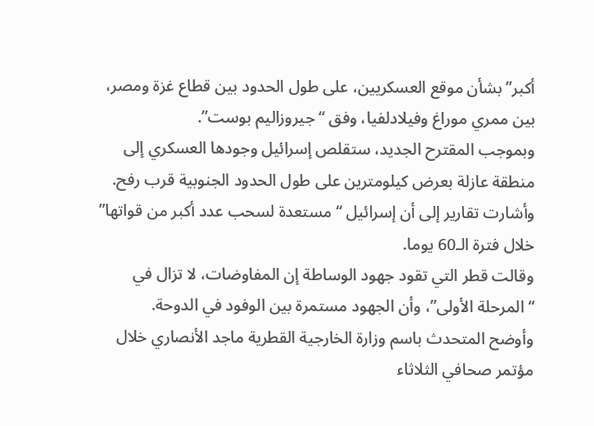أكبر” بشأن موقع العسكريين، على طول الحدود بين قطاع غزة ومصر، بين ممري موراغ وفيلادلفيا، وفق “جيروزاليم بوست”.
وبموجب المقترح الجديد، ستقلص إسرائيل وجودها العسكري إلى منطقة عازلة بعرض كيلومترين على طول الحدود الجنوبية قرب رفح.
وأشارت تقارير إلى أن إسرائيل “مستعدة لسحب عدد أكبر من قواتها” خلال فترة الـ60 يوما.
وقالت قطر التي تقود جهود الوساطة إن المفاوضات، لا تزال في “المرحلة الأولى”، وأن الجهود مستمرة بين الوفود في الدوحة.
وأوضح المتحدث باسم وزارة الخارجية القطرية ماجد الأنصاري خلال مؤتمر صحافي الثلاثاء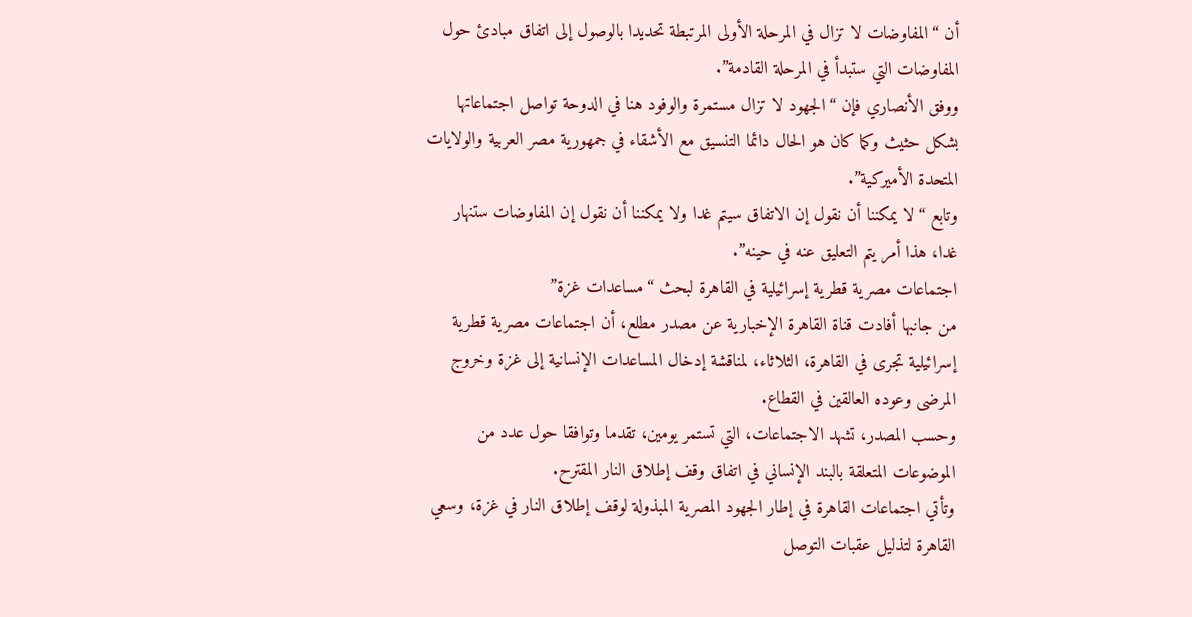أن “المفاوضات لا تزال في المرحلة الأولى المرتبطة تحديدا بالوصول إلى اتفاق مبادئ حول المفاوضات التي ستبدأ في المرحلة القادمة”.
ووفق الأنصاري فإن “الجهود لا تزال مستمرة والوفود هنا في الدوحة تواصل اجتماعاتها بشكل حثيث وكما كان هو الحال دائما التنسيق مع الأشقاء في جمهورية مصر العربية والولايات المتحدة الأميركية”.
وتابع “لا يمكننا أن نقول إن الاتفاق سيتم غدا ولا يمكننا أن نقول إن المفاوضات ستنهار غدا، هذا أمر يتم التعليق عنه في حينه”.
اجتماعات مصرية قطرية إسرائيلية في القاهرة لبحث “مساعدات غزة”
من جانبها أفادت قناة القاهرة الإخبارية عن مصدر مطلع، أن اجتماعات مصرية قطرية إسرائيلية تجرى في القاهرة، الثلاثاء، لمناقشة إدخال المساعدات الإنسانية إلى غزة وخروج المرضى وعوده العالقين في القطاع.
وحسب المصدر، تشهد الاجتماعات، التي تستمر يومين، تقدما وتوافقا حول عدد من الموضوعات المتعلقة بالبند الإنساني في اتفاق وقف إطلاق النار المقترح.
وتأتي اجتماعات القاهرة في إطار الجهود المصرية المبذولة لوقف إطلاق النار في غزة، وسعي القاهرة لتذليل عقبات التوصل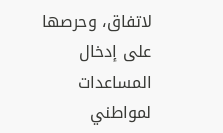لاتفاق، وحرصها على إدخال المساعدات لمواطني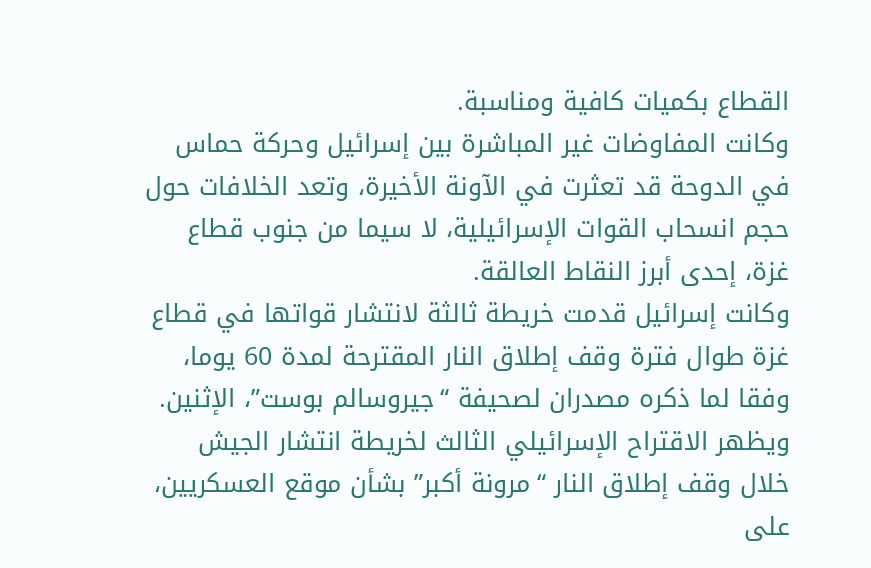القطاع بكميات كافية ومناسبة.
وكانت المفاوضات غير المباشرة بين إسرائيل وحركة حماس في الدوحة قد تعثرت في الآونة الأخيرة، وتعد الخلافات حول حجم انسحاب القوات الإسرائيلية، لا سيما من جنوب قطاع غزة، إحدى أبرز النقاط العالقة.
وكانت إسرائيل قدمت خريطة ثالثة لانتشار قواتها في قطاع غزة طوال فترة وقف إطلاق النار المقترحة لمدة 60 يوما، وفقا لما ذكره مصدران لصحيفة “جيروسالم بوست”، الإثنين.
ويظهر الاقتراح الإسرائيلي الثالث لخريطة انتشار الجيش خلال وقف إطلاق النار “مرونة أكبر” بشأن موقع العسكريين، على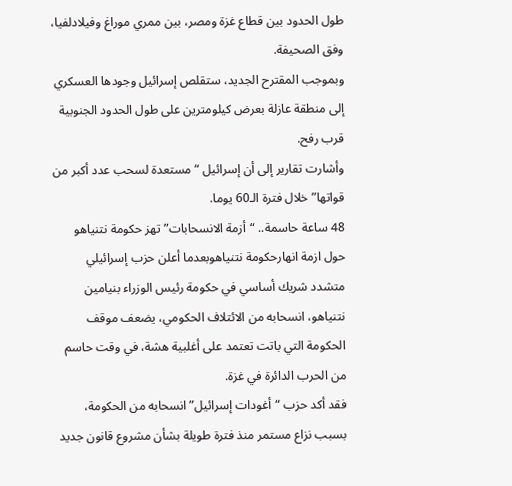طول الحدود بين قطاع غزة ومصر، بين ممري موراغ وفيلادلفيا، وفق الصحيفة.
وبموجب المقترح الجديد، ستقلص إسرائيل وجودها العسكري إلى منطقة عازلة بعرض كيلومترين على طول الحدود الجنوبية قرب رفح.
وأشارت تقارير إلى أن إسرائيل “مستعدة لسحب عدد أكبر من قواتها” خلال فترة الـ60 يوما.
48 ساعة حاسمة.. “أزمة الانسحابات” تهز حكومة نتنياهو
حول ازمة انهارحكومة نتنياهوبعدما أعلن حزب إسرائيلي متشدد شريك أساسي في حكومة رئيس الوزراء بنيامين نتنياهو، انسحابه من الائتلاف الحكومي، يضعف موقف الحكومة التي باتت تعتمد على أغلبية هشة، في وقت حاسم من الحرب الدائرة في غزة.
فقد أكد حزب “أغودات إسرائيل” انسحابه من الحكومة، بسبب نزاع مستمر منذ فترة طويلة بشأن مشروع قانون جديد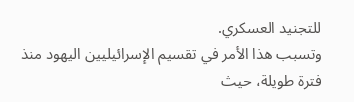للتجنيد العسكري.
وتسبب هذا الأمر في تقسيم الإسرائيليين اليهود منذ فترة طويلة، حيث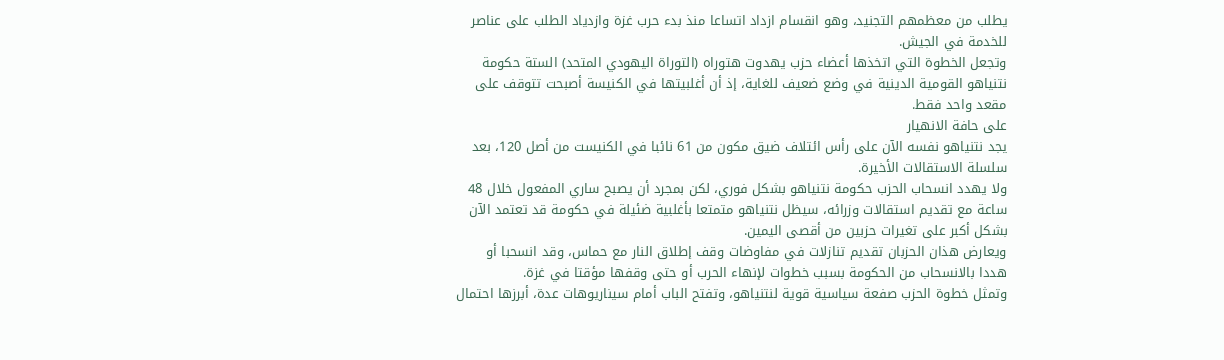يطلب من معظمهم التجنيد، وهو انقسام ازداد اتساعا منذ بدء حرب غزة وازدياد الطلب على عناصر للخدمة في الجيش.
وتجعل الخطوة التي اتخذها أعضاء حزب يهدوت هتوراه (التوراة اليهودي المتحد) الستة حكومة نتنياهو القومية الدينية في وضع ضعيف للغاية، إذ أن أغلبيتها في الكنيسة أصبحت تتوقف على مقعد واحد فقط.
على حافة الانهيار
يجد نتنياهو نفسه الآن على رأس ائتلاف ضيق مكون من 61 نائبا في الكنيست من أصل 120، بعد سلسلة الاستقالات الأخيرة.
ولا يهدد انسحاب الحزب حكومة نتنياهو بشكل فوري، لكن بمجرد أن يصبح ساري المفعول خلال 48 ساعة مع تقديم استقالات وزرائه، سيظل نتنياهو متمتعا بأغلبية ضئيلة في حكومة قد تعتمد الآن بشكل أكبر على تغيرات حزبين من أقصى اليمين.
ويعارض هذان الحزبان تقديم تنازلات في مفاوضات وقف إطلاق النار مع حماس، وقد انسحبا أو هددا بالانسحاب من الحكومة بسبب خطوات لإنهاء الحرب أو حتى وقفها مؤقتا في غزة.
وتمثل خطوة الحزب صفعة سياسية قوية لنتنياهو، وتفتح الباب أمام سيناريوهات عدة، أبرزها احتمال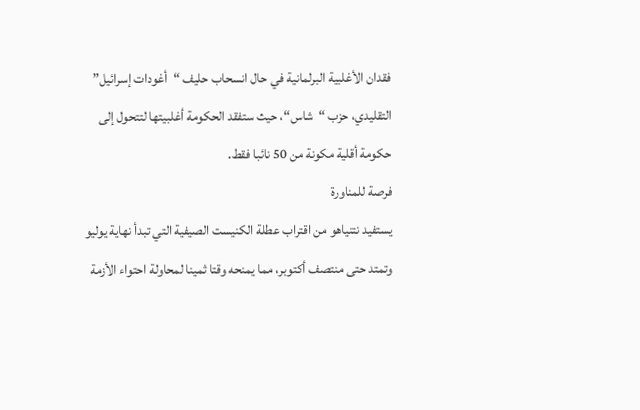فقدان الأغلبية البرلمانية في حال انسحاب حليف “أغودات إسرائيل” التقليدي، حزب “شاس“، حيث ستفقد الحكومة أغلبيتها لتتحول إلى حكومة أقلية مكونة من 50 نائبا فقط.
فرصة للمناورة
يستفيد نتنياهو من اقتراب عطلة الكنيست الصيفية التي تبدأ نهاية يوليو وتمتد حتى منتصف أكتوبر، مما يمنحه وقتا ثمينا لمحاولة احتواء الأزمة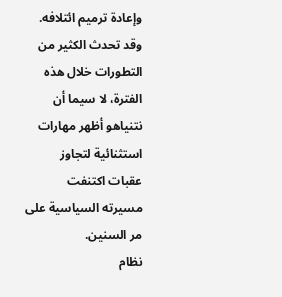وإعادة ترميم ائتلافه.
وقد تحدث الكثير من التطورات خلال هذه الفترة، لا سيما أن نتنياهو أظهر مهارات استثنائية لتجاوز عقبات اكتنفت مسيرته السياسية على مر السنين.
نظام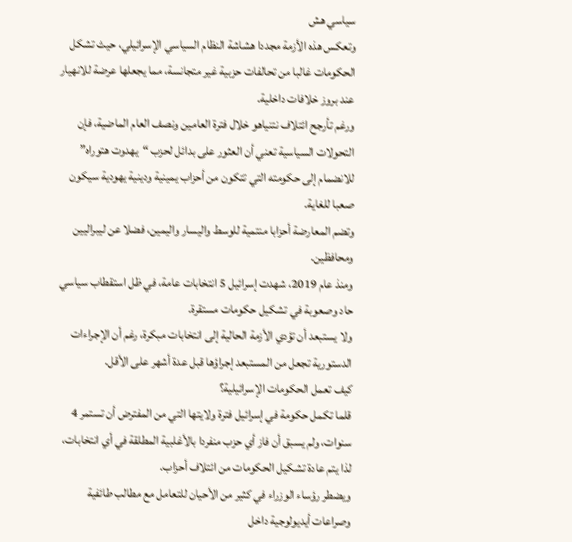سياسي هش
وتعكس هذه الأزمة مجددا هشاشة النظام السياسي الإسرائيلي، حيث تشكل الحكومات غالبا من تحالفات حزبية غير متجانسة، مما يجعلها عرضة للانهيار عند بروز خلافات داخلية.
ورغم تأرجح ائتلاف نتنياهو خلال فترة العامين ونصف العام الماضية، فإن التحولات السياسية تعني أن العثور على بدائل لحزب “يهدوت هتوراه” للانضمام إلى حكومته التي تتكون من أحزاب يمينية ودينية يهودية سيكون صعبا للغاية.
وتضم المعارضة أحزابا منتمية للوسط واليسار واليمين، فضلا عن ليبراليين ومحافظين.
ومنذ عام 2019، شهدت إسرائيل 5 انتخابات عامة، في ظل استقطاب سياسي حاد وصعوبة في تشكيل حكومات مستقرة.
ولا يستبعد أن تؤدي الأزمة الحالية إلى انتخابات مبكرة، رغم أن الإجراءات الدستورية تجعل من المستبعد إجراؤها قبل عدة أشهر على الأقل.
كيف تعمل الحكومات الإسرائيلية؟
قلما تكمل حكومة في إسرائيل فترة ولايتها التي من المفترض أن تستمر 4 سنوات، ولم يسبق أن فاز أي حزب منفردا بالأغلبية المطلقة في أي انتخابات، لذا يتم عادة تشكيل الحكومات من ائتلاف أحزاب.
ويضطر رؤساء الوزراء في كثير من الأحيان للتعامل مع مطالب طائفية وصراعات أيديولوجية داخل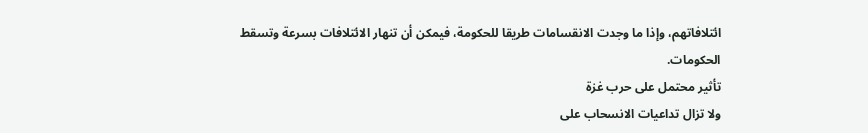ائتلافاتهم، وإذا ما وجدت الانقسامات طريقا للحكومة، فيمكن أن تنهار الائتلافات بسرعة وتسقط الحكومات.
تأثير محتمل على حرب غزة
ولا تزال تداعيات الانسحاب على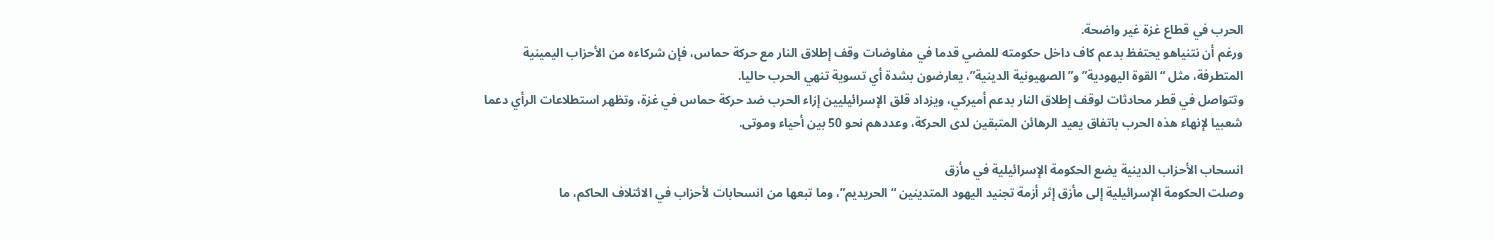الحرب في قطاع غزة غير واضحة.
ورغم أن نتنياهو يحتفظ بدعم كاف داخل حكومته للمضي قدما في مفاوضات وقف إطلاق النار مع حركة حماس، فإن شركاءه من الأحزاب اليمينية المتطرفة، مثل “القوة اليهودية” و”الصهيونية الدينية”، يعارضون بشدة أي تسوية تنهي الحرب حاليا.
وتتواصل في قطر محادثات لوقف إطلاق النار بدعم أميركي، ويزداد قلق الإسرائيليين إزاء الحرب ضد حركة حماس في غزة، وتظهر استطلاعات الرأي دعما شعبيا لإنهاء هذه الحرب باتفاق يعيد الرهائن المتبقين لدى الحركة، وعددهم نحو 50 بين أحياء وموتى.

انسحاب الأحزاب الدينية يضع الحكومة الإسرائيلية في مأزق
وصلت الحكومة الإسرائيلية إلى مأزق إثر أزمة تجنيد اليهود المتدينين “الحريديم”، وما تبعها من انسحابات لأحزاب في الائتلاف الحاكم، ما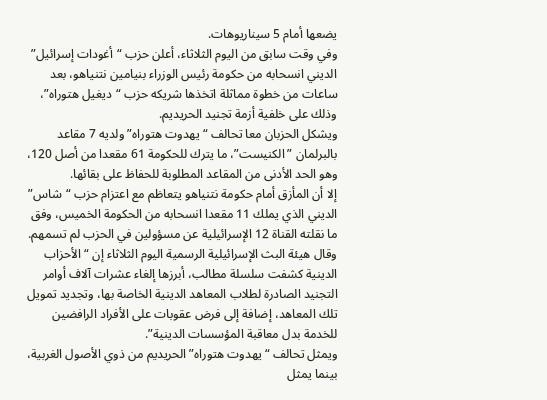يضعها أمام 5 سيناريوهات.
وفي وقت سابق من اليوم الثلاثاء، أعلن حزب “أغودات إسرائيل” الديني انسحابه من حكومة رئيس الوزراء بنيامين نتنياهو، بعد ساعات من خطوة مماثلة اتخذها شريكه حزب “ديغيل هتوراه”، وذلك على خلفية أزمة تجنيد الحريديم.
ويشكل الحزبان معا تحالف “يهدوت هتوراه” ولديه 7 مقاعد بالبرلمان ”الكنيست”، ما يترك للحكومة 61 مقعدا من أصل 120، وهو الحد الأدنى من المقاعد المطلوبة للحفاظ على بقائها.
إلا أن المأزق أمام حكومة نتنياهو يتعاظم مع اعتزام حزب “شاس” الديني الذي يملك 11 مقعدا انسحابه من الحكومة الخميس، وفق ما نقلته القناة 12 الإسرائيلية عن مسؤولين في الحزب لم تسمهم.
وقال هيئة البث الإسرائيلية الرسمية اليوم الثلاثاء إن “الأحزاب الدينية كشفت سلسلة مطالب، أبرزها إلغاء عشرات آلاف أوامر التجنيد الصادرة لطلاب المعاهد الدينية الخاصة بها، وتجديد تمويل تلك المعاهد، إضافة إلى فرض عقوبات على الأفراد الرافضين للخدمة بدل معاقبة المؤسسات الدينية”.
ويمثل تحالف “يهدوت هتوراه” الحريديم من ذوي الأصول الغربية، بينما يمثل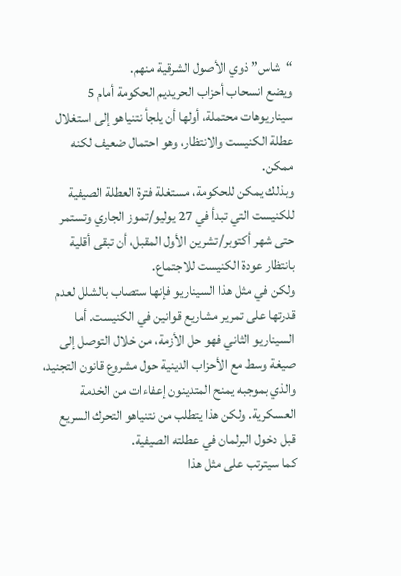“شاس” ذوي الأصول الشرقية منهم.
ويضع انسحاب أحزاب الحريديم الحكومة أمام 5 سيناريوهات محتملة، أولها أن يلجأ نتنياهو إلى استغلال عطلة الكنيست والانتظار، وهو احتمال ضعيف لكنه ممكن.
وبذلك يمكن للحكومة، مستغلة فترة العطلة الصيفية للكنيست التي تبدأ في 27 يوليو/تموز الجاري وتستمر حتى شهر أكتوبر/تشرين الأول المقبل، أن تبقى أقلية بانتظار عودة الكنيست للاجتماع.
ولكن في مثل هذا السيناريو فإنها ستصاب بالشلل لعدم قدرتها على تمرير مشاريع قوانين في الكنيست. أما السيناريو الثاني فهو حل الأزمة، من خلال التوصل إلى صيغة وسط مع الأحزاب الدينية حول مشروع قانون التجنيد، والذي بموجبه يمنح المتدينون إعفاءات من الخدمة العسكرية. ولكن هذا يتطلب من نتنياهو التحرك السريع قبل دخول البرلمان في عطلته الصيفية.
كما سيترتب على مثل هذا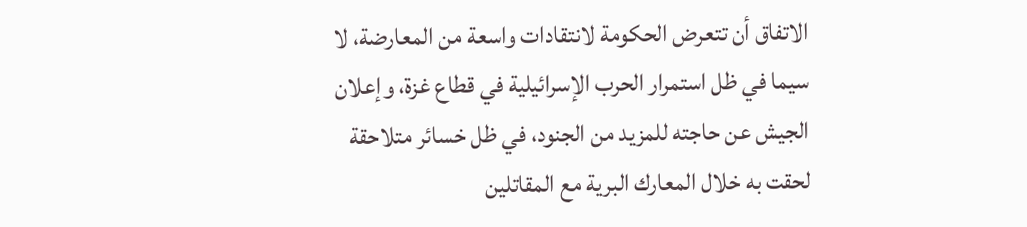الاتفاق أن تتعرض الحكومة لانتقادات واسعة من المعارضة، لا سيما في ظل استمرار الحرب الإسرائيلية في قطاع غزة، وإعلان الجيش عن حاجته للمزيد من الجنود، في ظل خسائر متلاحقة لحقت به خلال المعارك البرية مع المقاتلين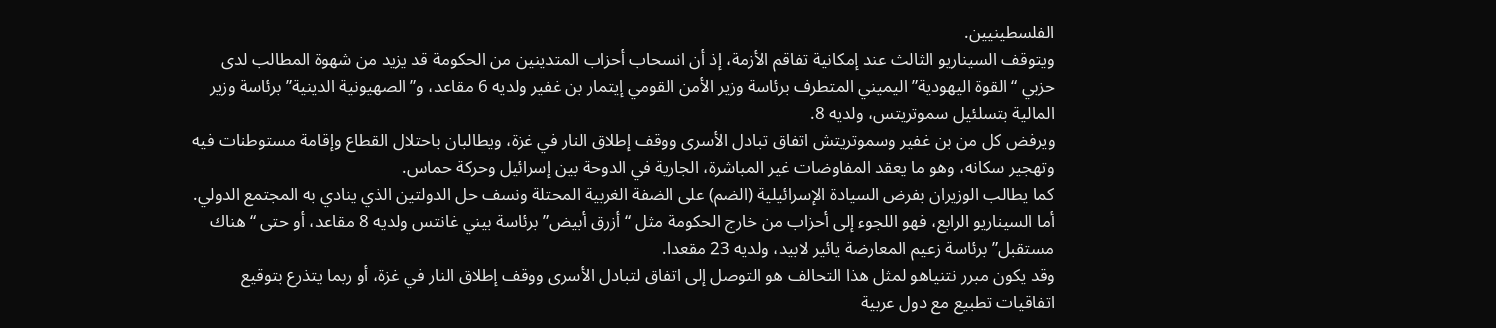الفلسطينيين.
ويتوقف السيناريو الثالث عند إمكانية تفاقم الأزمة، إذ أن انسحاب أحزاب المتدينين من الحكومة قد يزيد من شهوة المطالب لدى حزبي “القوة اليهودية” اليميني المتطرف برئاسة وزير الأمن القومي إيتمار بن غفير ولديه 6 مقاعد، و”الصهيونية الدينية” برئاسة وزير المالية بتسلئيل سموتريتس، ولديه 8.
ويرفض كل من بن غفير وسموتريتش اتفاق تبادل الأسرى ووقف إطلاق النار في غزة، ويطالبان باحتلال القطاع وإقامة مستوطنات فيه وتهجير سكانه، وهو ما يعقد المفاوضات غير المباشرة، الجارية في الدوحة بين إسرائيل وحركة حماس.
كما يطالب الوزيران بفرض السيادة الإسرائيلية (الضم) على الضفة الغربية المحتلة ونسف حل الدولتين الذي ينادي به المجتمع الدولي. أما السيناريو الرابع، فهو اللجوء إلى أحزاب من خارج الحكومة مثل “أزرق أبيض” برئاسة بيني غانتس ولديه 8 مقاعد، أو حتى “هناك مستقبل” برئاسة زعيم المعارضة يائير لابيد، ولديه 23 مقعدا.
وقد يكون مبرر نتنياهو لمثل هذا التحالف هو التوصل إلى اتفاق لتبادل الأسرى ووقف إطلاق النار في غزة، أو ربما يتذرع بتوقيع اتفاقيات تطبيع مع دول عربية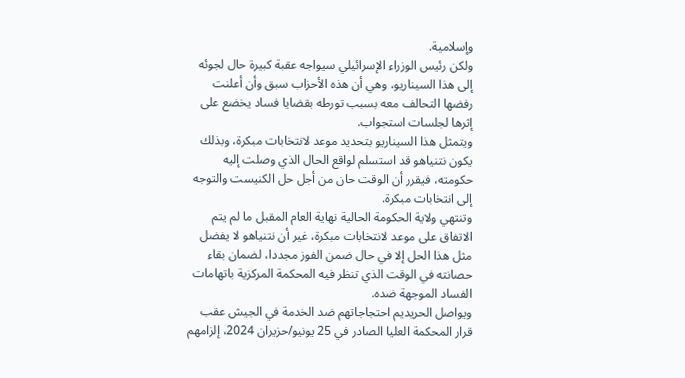وإسلامية.
ولكن رئيس الوزراء الإسرائيلي سيواجه عقبة كبيرة حال لجوئه إلى هذا السيناريو، وهي أن هذه الأحزاب سبق وأن أعلنت رفضها التحالف معه بسبب تورطه بقضايا فساد يخضع على إثرها لجلسات استجواب.
ويتمثل هذا السيناريو بتحديد موعد لانتخابات مبكرة، وبذلك يكون نتنياهو قد استسلم لواقع الحال الذي وصلت إليه حكومته، فيقرر أن الوقت حان من أجل حل الكنيست والتوجه إلى انتخابات مبكرة.
وتنتهي ولاية الحكومة الحالية نهاية العام المقبل ما لم يتم الاتفاق على موعد لانتخابات مبكرة، غير أن نتنياهو لا يفضل مثل هذا الحل إلا في حال ضمن الفوز مجددا، لضمان بقاء حصانته في الوقت الذي تنظر فيه المحكمة المركزية باتهامات الفساد الموجهة ضده.
ويواصل الحريديم احتجاجاتهم ضد الخدمة في الجيش عقب قرار المحكمة العليا الصادر في 25 يونيو/حزيران 2024، إلزامهم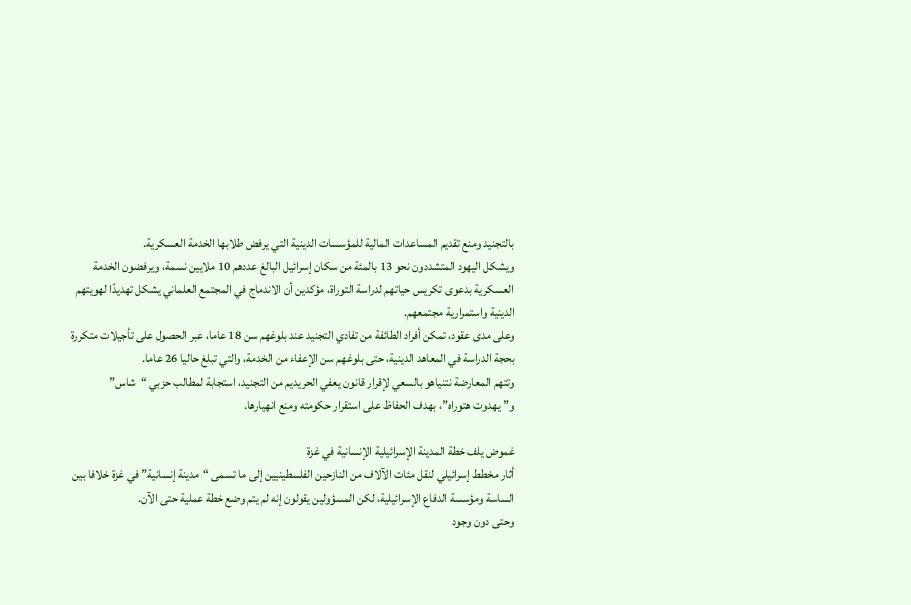بالتجنيد ومنع تقديم المساعدات المالية للمؤسسات الدينية التي يرفض طلابها الخدمة العسكرية.
ويشكل اليهود المتشددون نحو 13 بالمئة من سكان إسرائيل البالغ عددهم 10 ملايين نسمة، ويرفضون الخدمة العسكرية بدعوى تكريس حياتهم لدراسة التوراة، مؤكدين أن الاندماج في المجتمع العلماني يشكل تهديدًا لهويتهم الدينية واستمرارية مجتمعهم.
وعلى مدى عقود، تمكن أفراد الطائفة من تفادي التجنيد عند بلوغهم سن 18 عاما، عبر الحصول على تأجيلات متكررة بحجة الدراسة في المعاهد الدينية، حتى بلوغهم سن الإعفاء من الخدمة، والتي تبلغ حاليا 26 عاما.
وتتهم المعارضة نتنياهو بالسعي لإقرار قانون يعفي الحريديم من التجنيد، استجابة لمطالب حزبي “شاس” و”يهدوت هتوراه”، بهدف الحفاظ على استقرار حكومته ومنع انهيارها.

غموض يلف خطة المدينة الإسرائيلية الإنسانية في غزة
أثار مخطط إسرائيلي لنقل مئات الآلاف من النازحين الفلسطينيين إلى ما تسمى “مدينة إنسانية” في غزة خلافا بين الساسة ومؤسسة الدفاع الإسرائيلية، لكن المسؤولين يقولون إنه لم يتم وضع خطة عملية حتى الآن.
وحتى دون وجود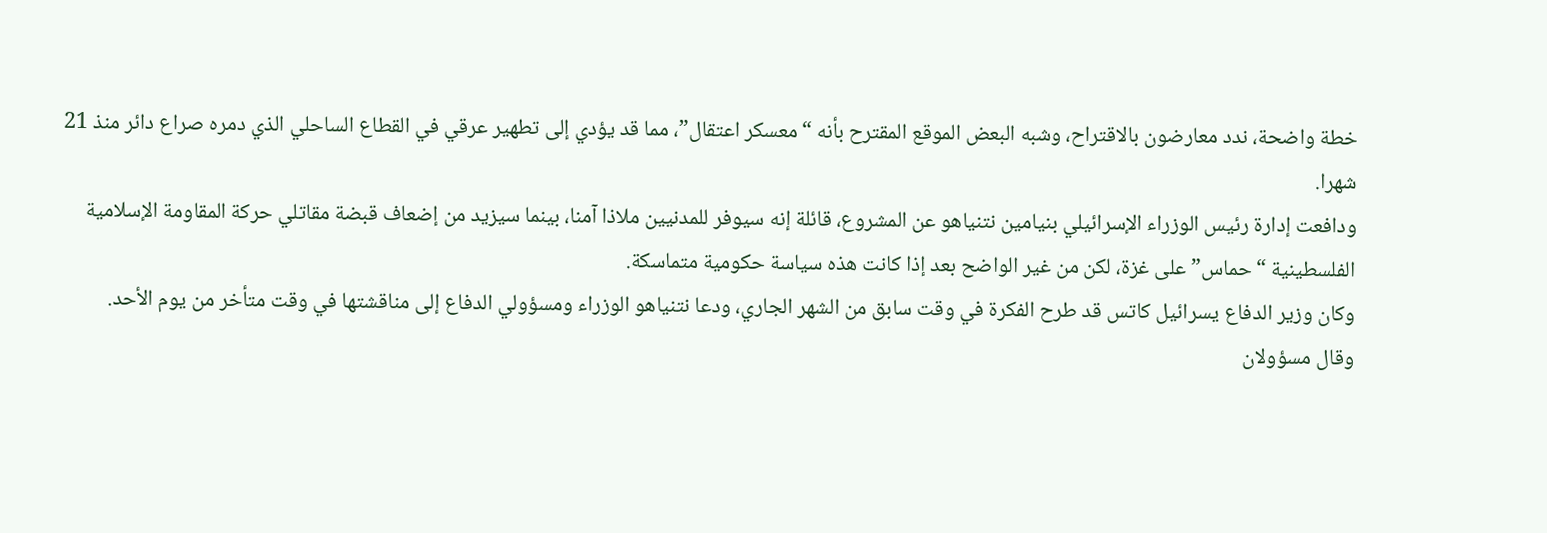خطة واضحة، ندد معارضون بالاقتراح، وشبه البعض الموقع المقترح بأنه “معسكر اعتقال”، مما قد يؤدي إلى تطهير عرقي في القطاع الساحلي الذي دمره صراع دائر منذ 21 شهرا.
ودافعت إدارة رئيس الوزراء الإسرائيلي بنيامين نتنياهو عن المشروع، قائلة إنه سيوفر للمدنيين ملاذا آمنا، بينما سيزيد من إضعاف قبضة مقاتلي حركة المقاومة الإسلامية الفلسطينية “حماس” على غزة، لكن من غير الواضح بعد إذا كانت هذه سياسة حكومية متماسكة.
وكان وزير الدفاع يسرائيل كاتس قد طرح الفكرة في وقت سابق من الشهر الجاري، ودعا نتنياهو الوزراء ومسؤولي الدفاع إلى مناقشتها في وقت متأخر من يوم الأحد.
وقال مسؤولان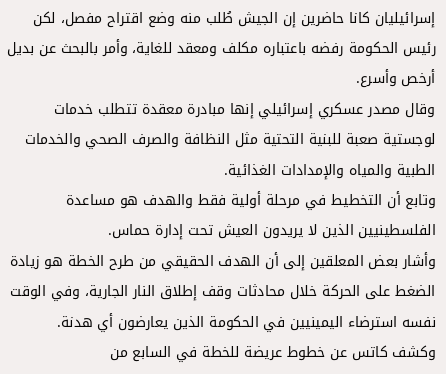إسرائيليان كانا حاضرين إن الجيش طُلب منه وضع اقتراح مفصل، لكن رئيس الحكومة رفضه باعتباره مكلف ومعقد للغاية، وأمر بالبحث عن بديل أرخص وأسرع.
وقال مصدر عسكري إسرائيلي إنها مبادرة معقدة تتطلب خدمات لوجستية صعبة للبنية التحتية مثل النظافة والصرف الصحي والخدمات الطبية والمياه والإمدادات الغذائية.
وتابع أن التخطيط في مرحلة أولية فقط والهدف هو مساعدة الفلسطينيين الذين لا يريدون العيش تحت إدارة حماس.
وأشار بعض المعلقين إلى أن الهدف الحقيقي من طرح الخطة هو زيادة الضغط على الحركة خلال محادثات وقف إطلاق النار الجارية، وفي الوقت نفسه استرضاء اليمينيين في الحكومة الذين يعارضون أي هدنة.
وكشف كاتس عن خطوط عريضة للخطة في السابع من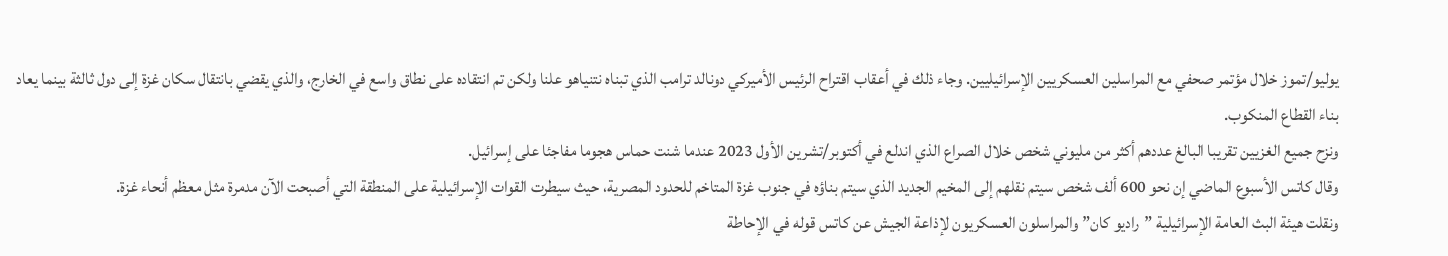يوليو/تموز خلال مؤتمر صحفي مع المراسلين العسكريين الإسرائيليين. وجاء ذلك في أعقاب اقتراح الرئيس الأميركي دونالد ترامب الذي تبناه نتنياهو علنا ولكن تم انتقاده على نطاق واسع في الخارج، والذي يقضي بانتقال سكان غزة إلى دول ثالثة بينما يعاد بناء القطاع المنكوب.
ونزح جميع الغزيين تقريبا البالغ عددهم أكثر من مليوني شخص خلال الصراع الذي اندلع في أكتوبر/تشرين الأول 2023 عندما شنت حماس هجوما مفاجئا على إسرائيل.
وقال كاتس الأسبوع الماضي إن نحو 600 ألف شخص سيتم نقلهم إلى المخيم الجديد الذي سيتم بناؤه في جنوب غزة المتاخم للحدود المصرية، حيث سيطرت القوات الإسرائيلية على المنطقة التي أصبحت الآن مدمرة مثل معظم أنحاء غزة.
ونقلت هيئة البث العامة الإسرائيلية ”راديو كان” والمراسلون العسكريون لإذاعة الجيش عن كاتس قوله في الإحاطة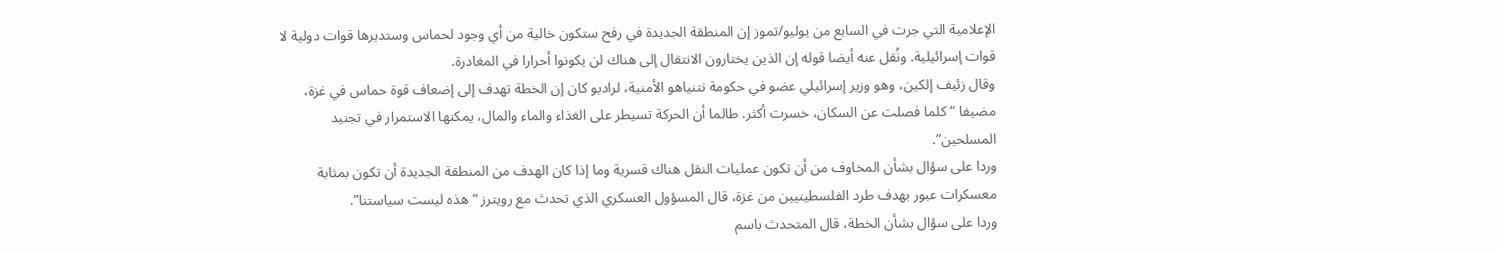الإعلامية التي جرت في السابع من يوليو/تموز إن المنطقة الجديدة في رفح ستكون خالية من أي وجود لحماس وستديرها قوات دولية لا قوات إسرائيلية. ونُقل عنه أيضا قوله إن الذين يختارون الانتقال إلى هناك لن يكونوا أحرارا في المغادرة.
وقال زئيف إلكين، وهو وزير إسرائيلي عضو في حكومة نتنياهو الأمنية، لراديو كان إن الخطة تهدف إلى إضعاف قوة حماس في غزة، مضيفا “كلما فصلت عن السكان، خسرت أكثر. طالما أن الحركة تسيطر على الغذاء والماء والمال، يمكنها الاستمرار في تجنيد المسلحين”.
وردا على سؤال بشأن المخاوف من أن تكون عمليات النقل هناك قسرية وما إذا كان الهدف من المنطقة الجديدة أن تكون بمثابة معسكرات عبور بهدف طرد الفلسطينيين من غزة، قال المسؤول العسكري الذي تحدث مع رويترز “هذه ليست سياستنا”.
وردا على سؤال بشأن الخطة، قال المتحدث باسم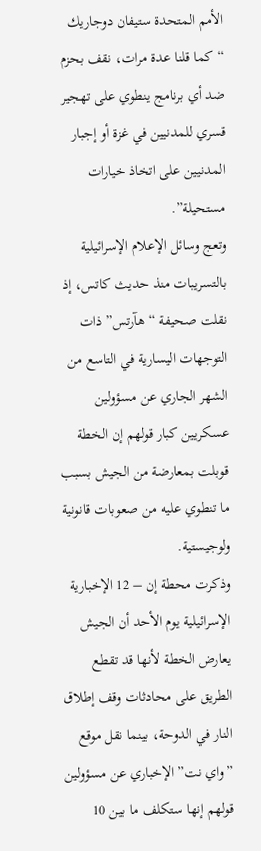الأمم المتحدة ستيفان دوجاريك “كما قلنا عدة مرات، نقف بحزم ضد أي برنامج ينطوي على تهجير قسري للمدنيين في غزة أو إجبار المدنيين على اتخاذ خيارات مستحيلة”.
وتعج وسائل الإعلام الإسرائيلية بالتسريبات منذ حديث كاتس، إذ نقلت صحيفة “هآرتس” ذات التوجهات اليسارية في التاسع من الشهر الجاري عن مسؤولين عسكريين كبار قولهم إن الخطة قوبلت بمعارضة من الجيش بسبب ما تنطوي عليه من صعوبات قانونية ولوجيستية.
وذكرت محطة إن – 12 الإخبارية الإسرائيلية يوم الأحد أن الجيش يعارض الخطة لأنها قد تقطع الطريق على محادثات وقف إطلاق النار في الدوحة، بينما نقل موقع ”واي نت” الإخباري عن مسؤولين قولهم إنها ستكلف ما بين 10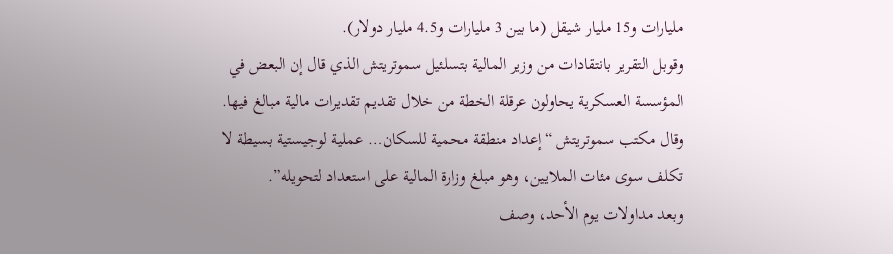مليارات و15 مليار شيقل (ما بين 3 مليارات و4.5 مليار دولار).
وقوبل التقرير بانتقادات من وزير المالية بتسلئيل سموتريتش الذي قال إن البعض في المؤسسة العسكرية يحاولون عرقلة الخطة من خلال تقديم تقديرات مالية مبالغ فيها.
وقال مكتب سموتريتش “إعداد منطقة محمية للسكان… عملية لوجيستية بسيطة لا تكلف سوى مئات الملايين، وهو مبلغ وزارة المالية على استعداد لتحويله”.
وبعد مداولات يوم الأحد، وصف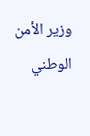وزير الأمن الوطني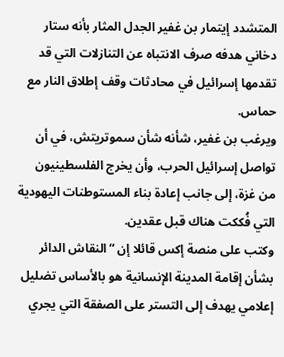المتشدد إيتمار بن غفير الجدل المثار بأنه ستار دخاني هدفه صرف الانتباه عن التنازلات التي قد تقدمها إسرائيل في محادثات وقف إطلاق النار مع حماس.
ويرغب بن غفير، شأنه شأن سموتريتش، في أن تواصل إسرائيل الحرب، وأن يخرج الفلسطينيون من غزة، إلى جانب إعادة بناء المستوطنات اليهودية التي فُككت هناك قبل عقدين.
وكتب على منصة إكس قائلا إن “النقاش الدائر بشأن إقامة المدينة الإنسانية هو بالأساس تضليل إعلامي يهدف إلى التستر على الصفقة التي يجري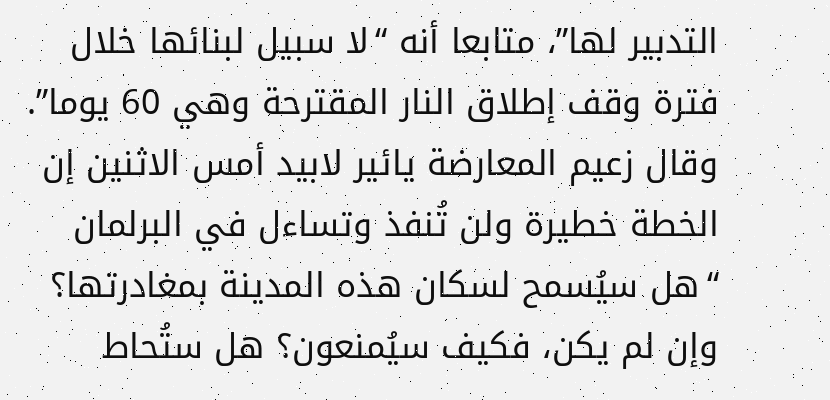التدبير لها”، متابعا أنه “لا سبيل لبنائها خلال فترة وقف إطلاق النار المقترحة وهي 60 يوما”.
وقال زعيم المعارضة يائير لابيد أمس الاثنين إن الخطة خطيرة ولن تُنفذ وتساءل في البرلمان “هل سيُسمح لسكان هذه المدينة بمغادرتها؟ وإن لم يكن، فكيف سيُمنعون؟ هل ستُحاط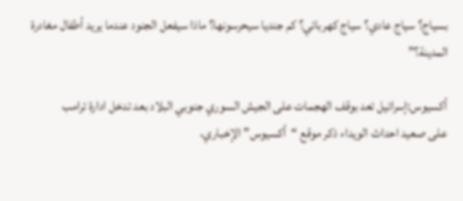بسياج؟ سياج عادي؟ سياج كهربائي؟ كم جنديا سيحرسونها؟ ماذا سيفعل الجنود عندما يريد أطفال مغادرة المدينة؟”

أكسيوس:إسرائيل تعد بوقف الهجمات على الجيش السوري جنوبي البلاد بعد تدخل ادارة ترامب
على صعيد احداث الويداء ذكر موقع “أكسيوس” الإخباري،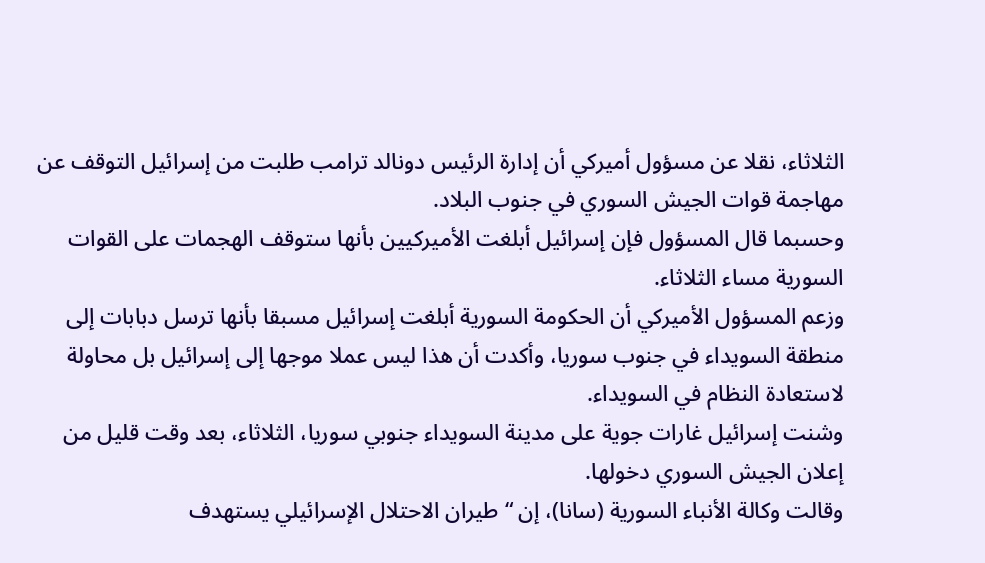الثلاثاء، نقلا عن مسؤول أميركي أن إدارة الرئيس دونالد ترامب طلبت من إسرائيل التوقف عن مهاجمة قوات الجيش السوري في جنوب البلاد.
وحسبما قال المسؤول فإن إسرائيل أبلغت الأميركيين بأنها ستوقف الهجمات على القوات السورية مساء الثلاثاء.
وزعم المسؤول الأميركي أن الحكومة السورية أبلغت إسرائيل مسبقا بأنها ترسل دبابات إلى منطقة السويداء في جنوب سوريا، وأكدت أن هذا ليس عملا موجها إلى إسرائيل بل محاولة لاستعادة النظام في السويداء.
وشنت إسرائيل غارات جوية على مدينة السويداء جنوبي سوريا، الثلاثاء، بعد وقت قليل من إعلان الجيش السوري دخولها.
وقالت وكالة الأنباء السورية (سانا)، إن “طيران الاحتلال الإسرائيلي يستهدف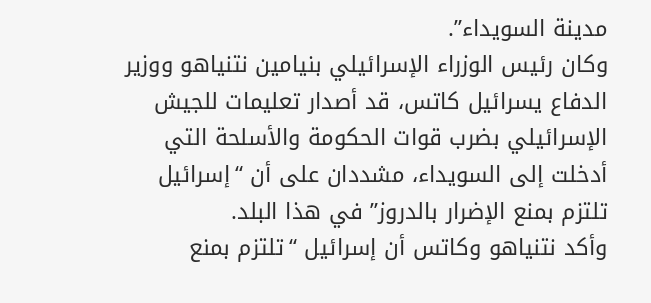مدينة السويداء”.
وكان رئيس الوزراء الإسرائيلي بنيامين نتنياهو ووزير الدفاع يسرائيل كاتس، قد أصدار تعليمات للجيش الإسرائيلي بضرب قوات الحكومة والأسلحة التي أدخلت إلى السويداء، مشددان على أن “إسرائيل تلتزم بمنع الإضرار بالدروز” في هذا البلد.
وأكد نتنياهو وكاتس أن إسرائيل “تلتزم بمنع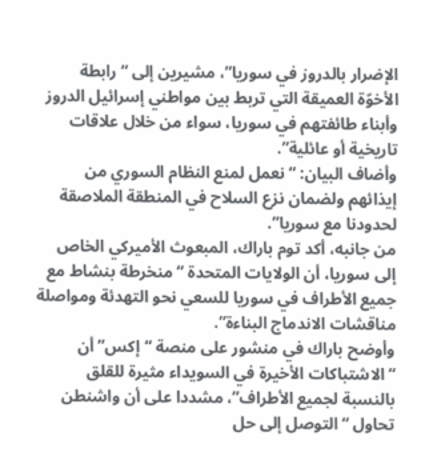الإضرار بالدروز في سوريا”، مشيرين إلى “رابطة الأخوّة العميقة التي تربط بين مواطني إسرائيل الدروز وأبناء طائفتهم في سوريا، سواء من خلال علاقات تاريخية أو عائلية”.
وأضاف البيان: “نعمل لمنع النظام السوري من إيذائهم ولضمان نزع السلاح في المنطقة الملاصقة لحدودنا مع سوريا”.
من جانبه، أكد توم باراك، المبعوث الأميركي الخاص إلى سوريا، أن الولايات المتحدة “منخرطة بنشاط مع جميع الأطراف في سوريا للسعي نحو التهدئة ومواصلة مناقشات الاندماج البناءة”.
وأوضح باراك في منشور على منصة “إكس” أن “الاشتباكات الأخيرة في السويداء مثيرة للقلق بالنسبة لجميع الأطراف”، مشددا على أن واشنطن تحاول “التوصل إلى حل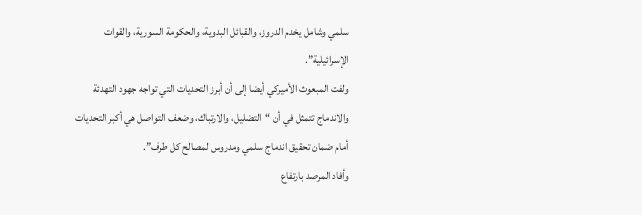سلمي وشامل يخدم الدروز، والقبائل البدوية، والحكومة السورية، والقوات الإسرائيلية”.
ولفت المبعوث الأميركي أيضا إلى أن أبرز التحديات التي تواجه جهود التهدئة والاندماج تتمثل في أن “التضليل، والارتباك، وضعف التواصل هي أكبر التحديات أمام ضمان تحقيق اندماج سلمي ومدروس لمصالح كل طرف”.
وأفاد المرصد بارتفاع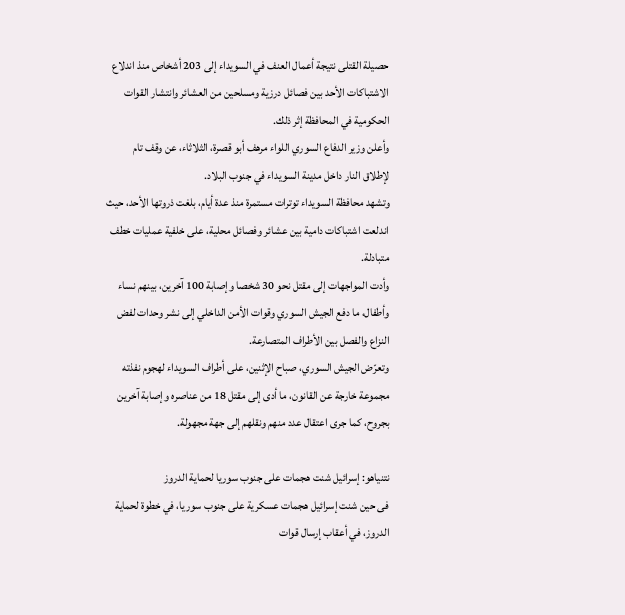حصيلة القتلى نتيجة أعمال العنف في السويداء إلى 203 أشخاص منذ اندلاع الاشتباكات الأحد بين فصائل درزية ومسلحين من العشائر وانتشار القوات الحكومية في المحافظة إثر ذلك.
وأعلن وزير الدفاع السوري اللواء مرهف أبو قصرة، الثلاثاء، عن وقف تام لإطلاق النار داخل مدينة السويداء في جنوب البلاد.
وتشهد محافظة السويداء توترات مستمرة منذ عدة أيام، بلغت ذروتها الأحد، حيث اندلعت اشتباكات دامية بين عشائر وفصائل محلية، على خلفية عمليات خطف متبادلة.
وأدت المواجهات إلى مقتل نحو 30 شخصا وإصابة 100 آخرين، بينهم نساء وأطفال، ما دفع الجيش السوري وقوات الأمن الداخلي إلى نشر وحدات لفض النزاع والفصل بين الأطراف المتصارعة.
وتعرّض الجيش السوري، صباح الإثنين، على أطراف السويداء لهجوم نفذته مجموعة خارجة عن القانون، ما أدى إلى مقتل 18 من عناصره وإصابة آخرين بجروح، كما جرى اعتقال عدد منهم ونقلهم إلى جهة مجهولة.

نتنياهو: إسرائيل شنت هجمات على جنوب سوريا لحماية الدروز
فى حين شنت إسرائيل هجمات عسكرية على جنوب سوريا، في خطوة لحماية الدروز، في أعقاب إرسال قوات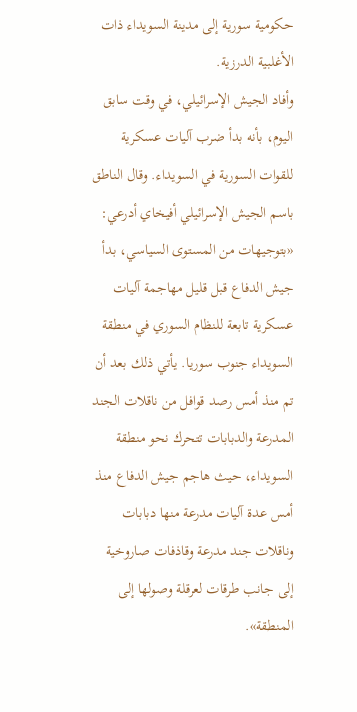حكومية سورية إلى مدينة السويداء ذات الأغلبية الدرزية.
وأفاد الجيش الإسرائيلي، في وقت سابق اليوم، بأنه بدأ ضرب آليات عسكرية للقوات السورية في السويداء. وقال الناطق باسم الجيش الإسرائيلي أفيخاي أدرعي: «بتوجيهات من المستوى السياسي، بدأ جيش الدفاع قبل قليل مهاجمة آليات عسكرية تابعة للنظام السوري في منطقة السويداء جنوب سوريا. يأتي ذلك بعد أن تم منذ أمس رصد قوافل من ناقلات الجند المدرعة والدبابات تتحرك نحو منطقة السويداء، حيث هاجم جيش الدفاع منذ أمس عدة آليات مدرعة منها دبابات وناقلات جند مدرعة وقاذفات صاروخية إلى جانب طرقات لعرقلة وصولها إلى المنطقة».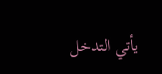يأتي التدخل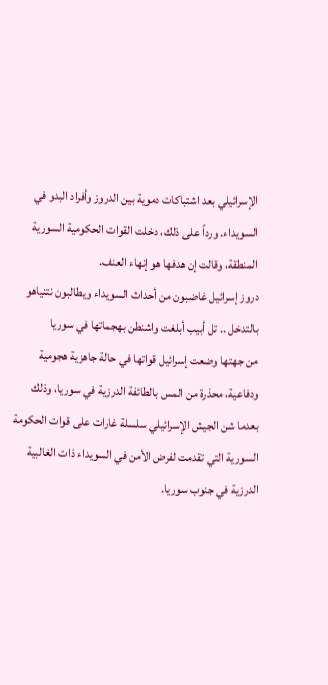الإسرائيلي بعد اشتباكات دموية بين الدروز وأفراد البدو في السويداء. ورداً على ذلك، دخلت القوات الحكومية السورية المنطقة، وقالت إن هدفها هو إنهاء العنف.
دروز إسرائيل غاضبون من أحداث السويداء ويطالبون نتنياهو بالتدخل .. تل أبيب أبلغت واشنطن بهجماتها في سوريا
من جهتها وضعت إسرائيل قواتها في حالة جاهزية هجومية ودفاعية، محذرة من المس بالطائفة الدرزية في سوريا، وذلك بعدما شن الجيش الإسرائيلي سلسلة غارات على قوات الحكومة السورية التي تقدمت لفرض الأمن في السويداء ذات الغالبية الدرزية في جنوب سوريا.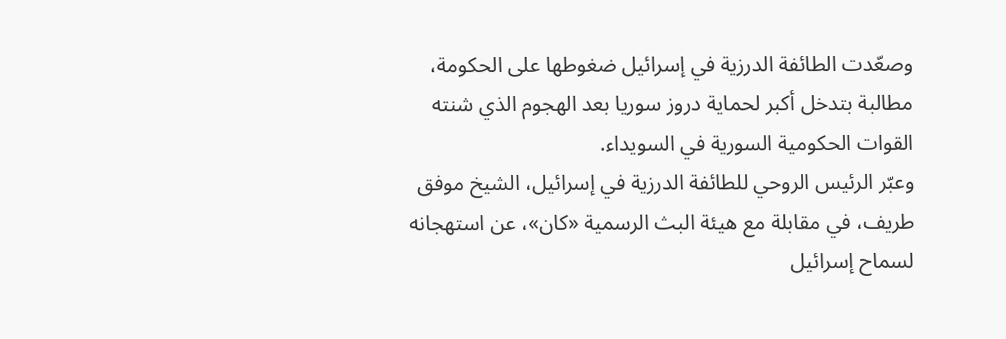وصعّدت الطائفة الدرزية في إسرائيل ضغوطها على الحكومة، مطالبة بتدخل أكبر لحماية دروز سوريا بعد الهجوم الذي شنته القوات الحكومية السورية في السويداء.
وعبّر الرئيس الروحي للطائفة الدرزية في إسرائيل، الشيخ موفق طريف، في مقابلة مع هيئة البث الرسمية «كان»، عن استهجانه لسماح إسرائيل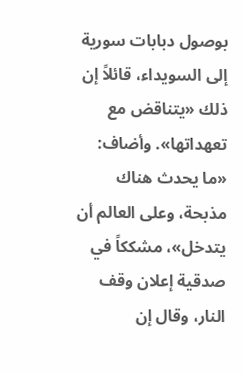بوصول دبابات سورية إلى السويداء، قائلاً إن ذلك «يتناقض مع تعهداتها». وأضاف: «ما يحدث هناك مذبحة، وعلى العالم أن يتدخل»، مشككاً في صدقية إعلان وقف النار، وقال إن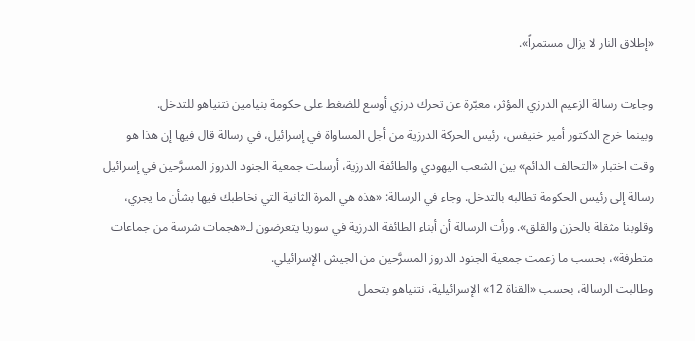«إطلاق النار لا يزال مستمراً».

وجاءت رسالة الزعيم الدرزي المؤثر، معبّرة عن تحرك درزي أوسع للضغط على حكومة بنيامين نتنياهو للتدخل.
وبينما خرج الدكتور أمير خنيفس، رئيس الحركة الدرزية من أجل المساواة في إسرائيل، في رسالة قال فيها إن هذا هو وقت اختبار «التحالف الدائم» بين الشعب اليهودي والطائفة الدرزية، أرسلت جمعية الجنود الدروز المسرَّحين في إسرائيل رسالة إلى رئيس الحكومة تطالبه بالتدخل. وجاء في الرسالة: «هذه هي المرة الثانية التي نخاطبك فيها بشأن ما يجري، وقلوبنا مثقلة بالحزن والقلق». ورأت الرسالة أن أبناء الطائفة الدرزية في سوريا يتعرضون لـ«هجمات شرسة من جماعات متطرفة»، بحسب ما زعمت جمعية الجنود الدروز المسرَّحين من الجيش الإسرائيلي.
وطالبت الرسالة، بحسب «القناة 12» الإسرائيلية، نتنياهو بتحمل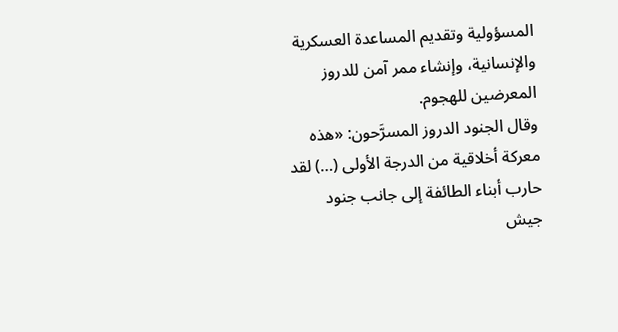المسؤولية وتقديم المساعدة العسكرية والإنسانية، وإنشاء ممر آمن للدروز المعرضين للهجوم.
وقال الجنود الدروز المسرَّحون: «هذه معركة أخلاقية من الدرجة الأولى (…) لقد حارب أبناء الطائفة إلى جانب جنود جيش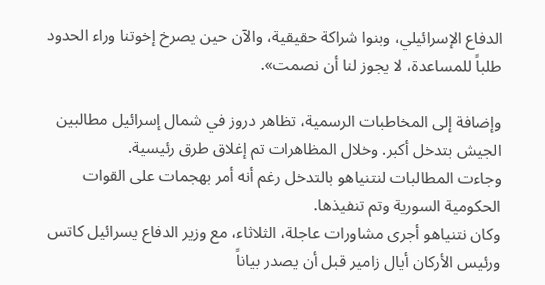الدفاع الإسرائيلي، وبنوا شراكة حقيقية، والآن حين يصرخ إخوتنا وراء الحدود طلباً للمساعدة، لا يجوز لنا أن نصمت».

وإضافة إلى المخاطبات الرسمية، تظاهر دروز في شمال إسرائيل مطالبين الجيش بتدخل أكبر. وخلال المظاهرات تم إغلاق طرق رئيسية.
وجاءت المطالبات لنتنياهو بالتدخل رغم أنه أمر بهجمات على القوات الحكومية السورية وتم تنفيذها.
وكان نتنياهو أجرى مشاورات عاجلة، الثلاثاء، مع وزير الدفاع يسرائيل كاتس ورئيس الأركان أيال زامير قبل أن يصدر بياناً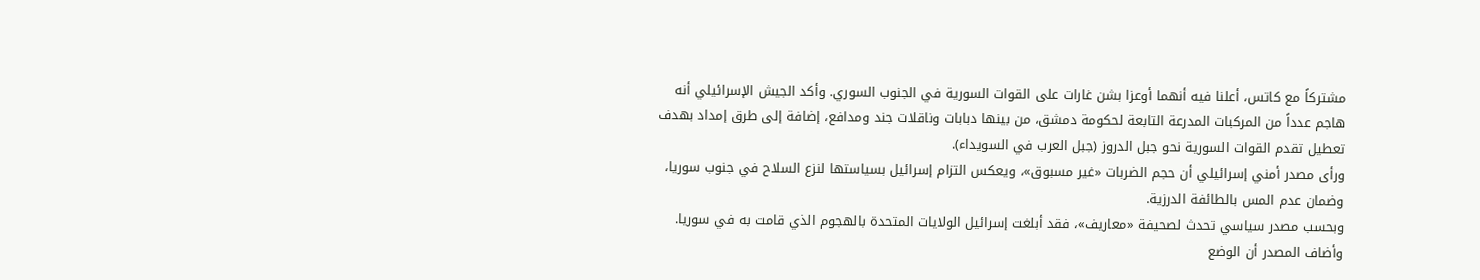مشتركاً مع كاتس، أعلنا فيه أنهما أوعزا بشن غارات على القوات السورية في الجنوب السوري. وأكد الجيش الإسرائيلي أنه هاجم عدداً من المركبات المدرعة التابعة لحكومة دمشق، من بينها دبابات وناقلات جند ومدافع، إضافة إلى طرق إمداد بهدف تعطيل تقدم القوات السورية نحو جبل الدروز (جبل العرب في السويداء).
ورأى مصدر أمني إسرائيلي أن حجم الضربات «غير مسبوق»، ويعكس التزام إسرائيل بسياستها لنزع السلاح في جنوب سوريا، وضمان عدم المس بالطائفة الدرزية.
وبحسب مصدر سياسي تحدث لصحيفة «معاريف»، فقد أبلغت إسرائيل الولايات المتحدة بالهجوم الذي قامت به في سوريا. وأضاف المصدر أن الوضع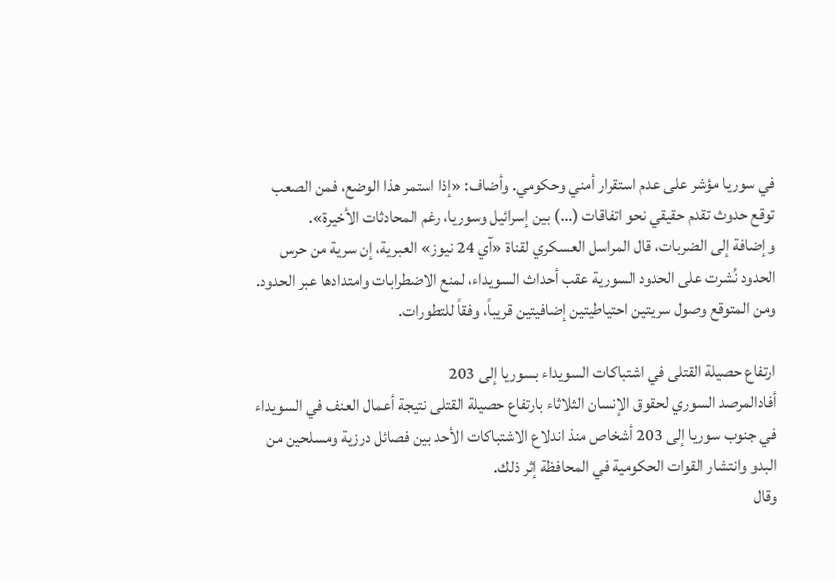في سوريا مؤشر على عدم استقرار أمني وحكومي. وأضاف: «إذا استمر هذا الوضع، فمن الصعب توقع حدوث تقدم حقيقي نحو اتفاقات (…) بين إسرائيل وسوريا، رغم المحادثات الأخيرة».
وإضافة إلى الضربات، قال المراسل العسكري لقناة «آي 24 نيوز» العبرية، إن سرية من حرس الحدود نُشرت على الحدود السورية عقب أحداث السويداء، لمنع الاضطرابات وامتدادها عبر الحدود. ومن المتوقع وصول سريتين احتياطيتين إضافيتين قريباً، وفقاً للتطورات.

ارتفاع حصيلة القتلى في اشتباكات السويداء بسوريا إلى 203
أفادالمرصد السوري لحقوق الإنسان الثلاثاء بارتفاع حصيلة القتلى نتيجة أعمال العنف في السويداء في جنوب سوريا إلى 203 أشخاص منذ اندلاع الاشتباكات الأحد بين فصائل درزية ومسلحين من البدو وانتشار القوات الحكومية في المحافظة إثر ذلك.
وقال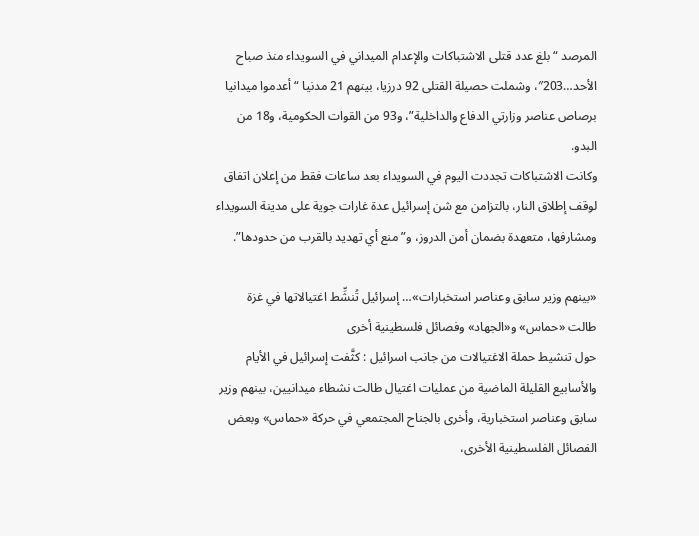المرصد “بلغ عدد قتلى الاشتباكات والإعدام الميداني في السويداء منذ صباح الأحد…203″، وشملت حصيلة القتلى 92 درزيا، بينهم 21 مدنيا “أعدموا ميدانيا برصاص عناصر وزارتي الدفاع والداخلية”، و93 من القوات الحكومية، و18 من البدو.
وكانت الاشتباكات تجددت اليوم في السويداء بعد ساعات فقط من إعلان اتفاق لوقف إطلاق النار، بالتزامن مع شن إسرائيل عدة غارات جوية على مدينة السويداء ومشارفها، متعهدة بضمان أمن الدروز، و”منع أي تهديد بالقرب من حدودها”.

«بينهم وزير سابق وعناصر استخبارات»… إسرائيل تُنشِّط اغتيالاتها في غزة
طالت «حماس» و«الجهاد» وفصائل فلسطينية أخرى
حول تنشيط حملة الاغتيالات من جانب اسرائيل : كثَّفت إسرائيل في الأيام والأسابيع القليلة الماضية من عمليات اغتيال طالت نشطاء ميدانيين، بينهم وزير سابق وعناصر استخبارية، وأخرى بالجناح المجتمعي في حركة «حماس» وبعض الفصائل الفلسطينية الأخرى،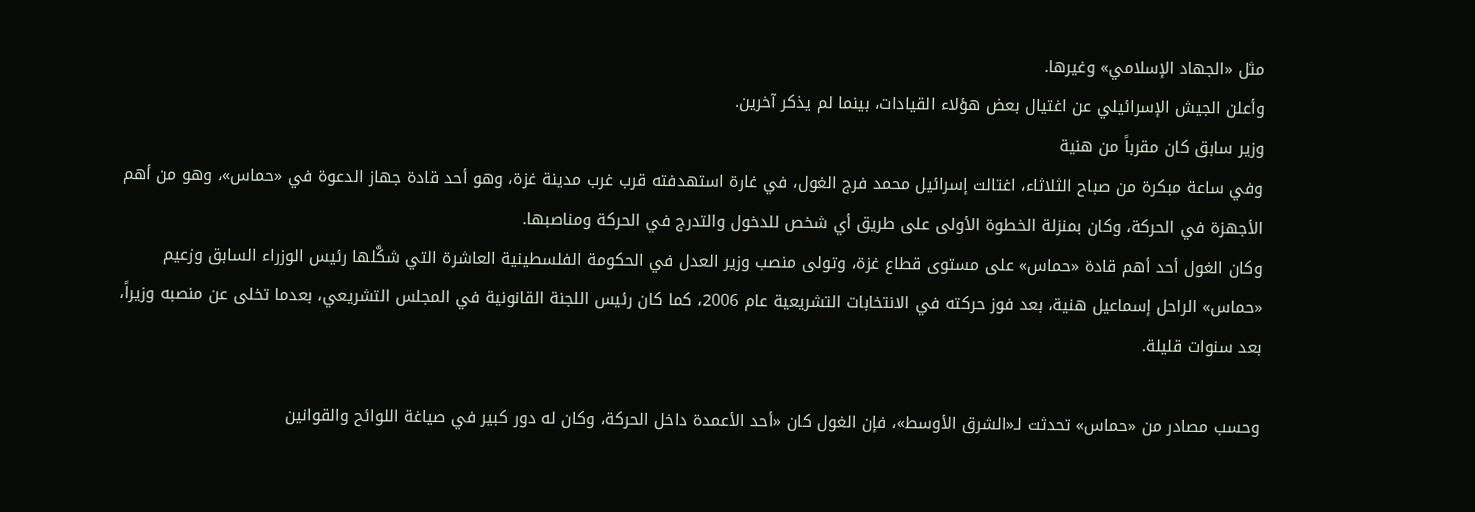مثل «الجهاد الإسلامي» وغيرها.
وأعلن الجيش الإسرائيلي عن اغتيال بعض هؤلاء القيادات، بينما لم يذكر آخرين.
وزير سابق كان مقرباً من هنية
وفي ساعة مبكرة من صباح الثلاثاء، اغتالت إسرائيل محمد فرج الغول، في غارة استهدفته قرب غرب مدينة غزة، وهو أحد قادة جهاز الدعوة في «حماس»، وهو من أهم الأجهزة في الحركة، وكان بمنزلة الخطوة الأولى على طريق أي شخص للدخول والتدرج في الحركة ومناصبها.
وكان الغول أحد أهم قادة «حماس» على مستوى قطاع غزة، وتولى منصب وزير العدل في الحكومة الفلسطينية العاشرة التي شكَّلها رئيس الوزراء السابق وزعيم «حماس» الراحل إسماعيل هنية، بعد فوز حركته في الانتخابات التشريعية عام 2006، كما كان رئيس اللجنة القانونية في المجلس التشريعي، بعدما تخلى عن منصبه وزيراً، بعد سنوات قليلة.

وحسب مصادر من «حماس» تحدثت لـ«الشرق الأوسط»، فإن الغول كان «أحد الأعمدة داخل الحركة، وكان له دور كبير في صياغة اللوائح والقوانين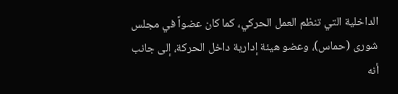الداخلية التي تنظم العمل الحركي، كما كان عضواً في مجلس شورى (حماس)، وعضو هيئة إدارية داخل الحركة، إلى جانب أنه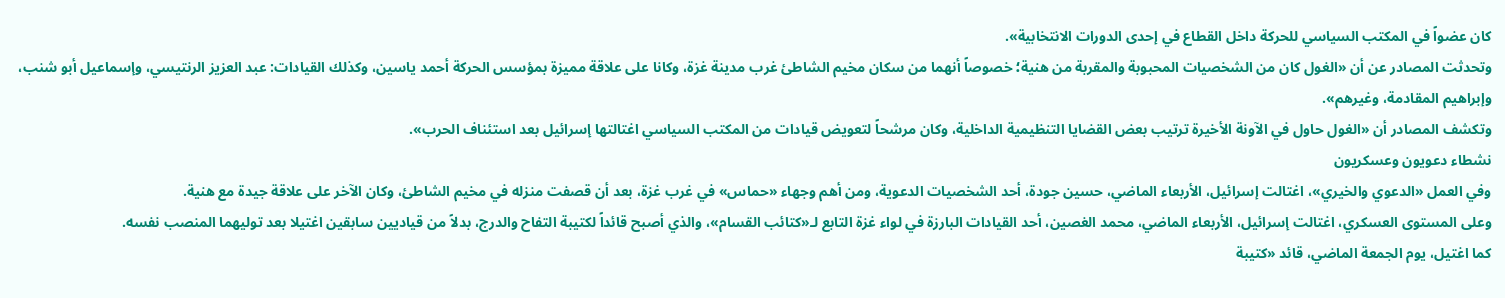كان عضواً في المكتب السياسي للحركة داخل القطاع في إحدى الدورات الانتخابية».
وتحدثت المصادر عن أن «الغول كان من الشخصيات المحبوبة والمقربة من هنية؛ خصوصاً أنهما من سكان مخيم الشاطئ غرب مدينة غزة، وكانا على علاقة مميزة بمؤسس الحركة أحمد ياسين، وكذلك القيادات: عبد العزيز الرنتيسي، وإسماعيل أبو شنب، وإبراهيم المقادمة، وغيرهم».
وتكشف المصادر أن «الغول حاول في الآونة الأخيرة ترتيب بعض القضايا التنظيمية الداخلية، وكان مرشحاً لتعويض قيادات من المكتب السياسي اغتالتها إسرائيل بعد استئناف الحرب».
نشطاء دعويون وعسكريون
وفي العمل «الدعوي والخيري»، اغتالت إسرائيل، الأربعاء الماضي، حسين جودة، أحد الشخصيات الدعوية، ومن أهم وجهاء «حماس» في غرب غزة، بعد أن قصفت منزله في مخيم الشاطئ، وكان الآخر على علاقة جيدة مع هنية.
وعلى المستوى العسكري، اغتالت إسرائيل، الأربعاء الماضي، محمد الغصين، أحد القيادات البارزة في لواء غزة التابع لـ«كتائب القسام»، والذي أصبح قائداً لكتيبة التفاح والدرج، بدلاً من قياديين سابقين اغتيلا بعد توليهما المنصب نفسه.
كما اغتيل، يوم الجمعة الماضي، قائد «كتيبة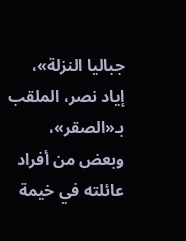جباليا النزلة»، إياد نصر، الملقب بـ«الصقر»، وبعض من أفراد عائلته في خيمة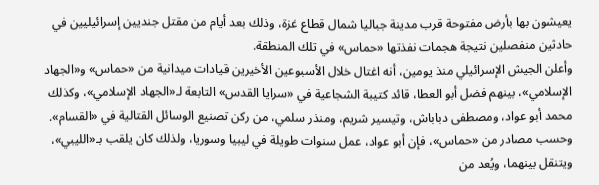يعيشون بها بأرض مفتوحة قرب مدينة جباليا شمال قطاع غزة، وذلك بعد أيام من مقتل جنديين إسرائيليين في حادثين منفصلين نتيجة هجمات نفذتها «حماس» في تلك المنطقة.
وأعلن الجيش الإسرائيلي منذ يومين، أنه اغتال خلال الأسبوعين الأخيرين قيادات ميدانية من «حماس» و«الجهاد الإسلامي»، بينهم فضل أبو العطا، قائد كتيبة الشجاعية في «سرايا القدس» التابعة لـ«الجهاد الإسلامي»، وكذلك محمد أبو عواد، ومصطفى دباباش، وتيسير شريم، ومنذر سلمي، من ركن تصنيع الوسائل القتالية في «القسام».
وحسب مصادر من «حماس»، فإن أبو عواد، عمل سنوات طويلة في ليبيا وسوريا، ولذلك كان يلقب بـ«الليبي»، ويتنقل بينهما، ويُعد من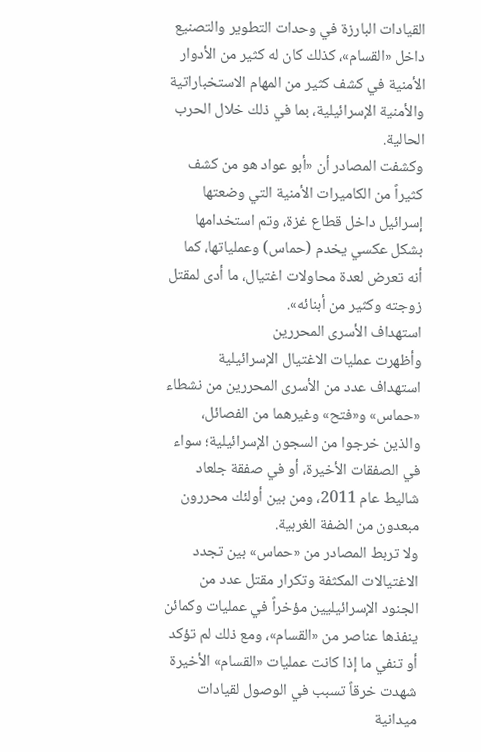القيادات البارزة في وحدات التطوير والتصنيع داخل «القسام»، كذلك كان له كثير من الأدوار الأمنية في كشف كثير من المهام الاستخباراتية والأمنية الإسرائيلية، بما في ذلك خلال الحرب الحالية.
وكشفت المصادر أن «أبو عواد هو من كشف كثيراً من الكاميرات الأمنية التي وضعتها إسرائيل داخل قطاع غزة، وتم استخدامها بشكل عكسي يخدم (حماس) وعملياتها، كما أنه تعرض لعدة محاولات اغتيال، ما أدى لمقتل زوجته وكثير من أبنائه».
استهداف الأسرى المحررين
وأظهرت عمليات الاغتيال الإسرائيلية استهداف عدد من الأسرى المحررين من نشطاء «حماس» و«فتح» وغيرهما من الفصائل، والذين خرجوا من السجون الإسرائيلية؛ سواء في الصفقات الأخيرة، أو في صفقة جلعاد شاليط عام 2011، ومن بين أولئك محررون مبعدون من الضفة الغربية.
ولا تربط المصادر من «حماس» بين تجدد الاغتيالات المكثفة وتكرار مقتل عدد من الجنود الإسرائيليين مؤخراً في عمليات وكمائن ينفذها عناصر من «القسام»، ومع ذلك لم تؤكد أو تنفي ما إذا كانت عمليات «القسام» الأخيرة شهدت خرقاً تسبب في الوصول لقيادات ميدانية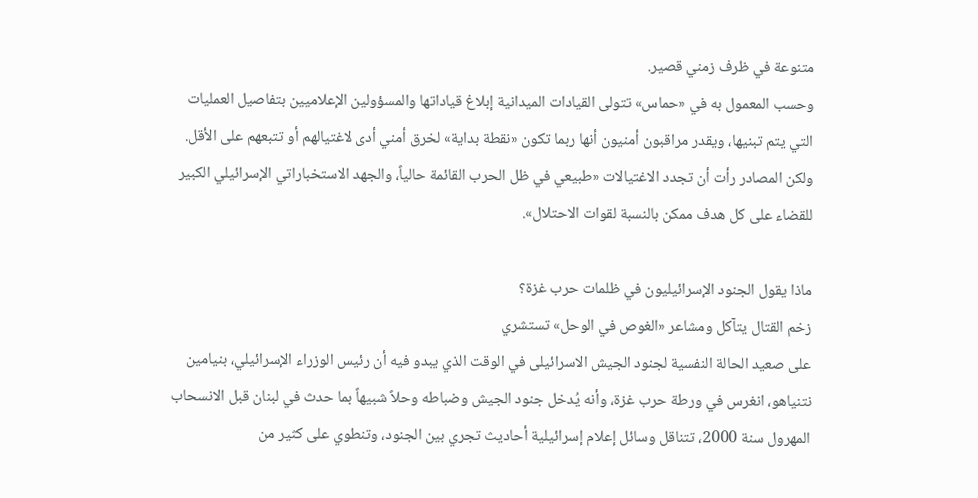متنوعة في ظرف زمني قصير.
وحسب المعمول به في «حماس» تتولى القيادات الميدانية إبلاغ قياداتها والمسؤولين الإعلاميين بتفاصيل العمليات التي يتم تبنيها، ويقدر مراقبون أمنيون أنها ربما تكون «نقطة بداية» لخرق أمني أدى لاغتيالهم أو تتبعهم على الأقل.
ولكن المصادر رأت أن تجدد الاغتيالات «طبيعي في ظل الحرب القائمة حالياً، والجهد الاستخباراتي الإسرائيلي الكبير للقضاء على كل هدف ممكن بالنسبة لقوات الاحتلال».

ماذا يقول الجنود الإسرائيليون في ظلمات حرب غزة؟
زخم القتال يتآكل ومشاعر «الغوص في الوحل» تستشري
على صعيد الحالة النفسية لجنود الجيش الاسرائيلى في الوقت الذي يبدو فيه أن رئيس الوزراء الإسرائيلي، بنيامين نتنياهو، انغرس في ورطة حرب غزة، وأنه يُدخل جنود الجيش وضباطه وحلاً شبيهاً بما حدث في لبنان قبل الانسحاب المهرول سنة 2000، تتناقل وسائل إعلام إسرائيلية أحاديث تجري بين الجنود، وتنطوي على كثير من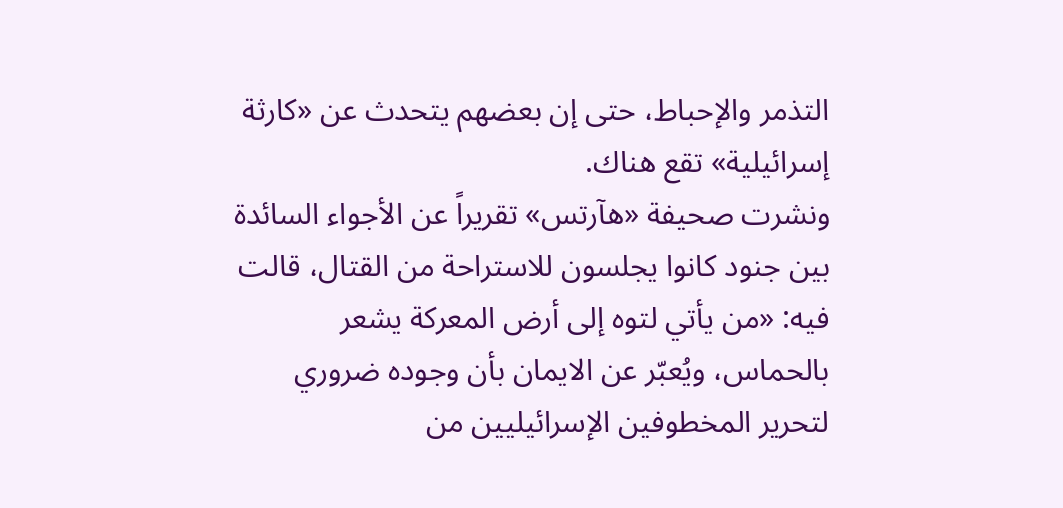التذمر والإحباط، حتى إن بعضهم يتحدث عن «كارثة إسرائيلية» تقع هناك.
ونشرت صحيفة «هآرتس» تقريراً عن الأجواء السائدة بين جنود كانوا يجلسون للاستراحة من القتال، قالت فيه: «من يأتي لتوه إلى أرض المعركة يشعر بالحماس، ويُعبّر عن الايمان بأن وجوده ضروري لتحرير المخطوفين الإسرائيليين من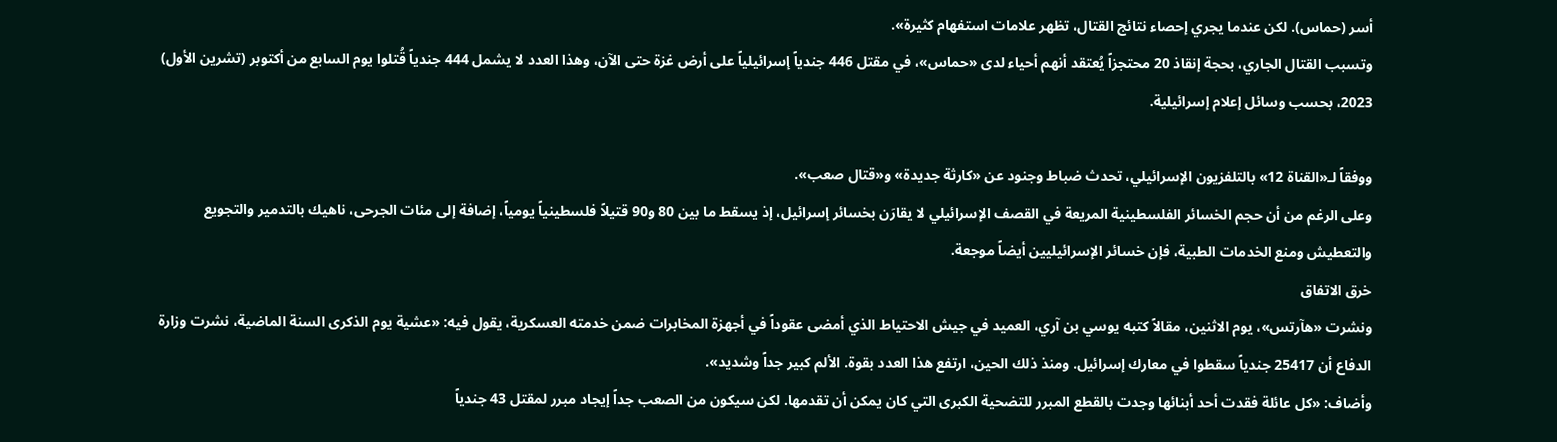أسر (حماس). لكن عندما يجري إحصاء نتائج القتال، تظهر علامات استفهام كثيرة».
وتسبب القتال الجاري، بحجة إنقاذ 20 محتجزاً يُعتقد أنهم أحياء لدى «حماس»، في مقتل 446 جندياً إسرائيلياً على أرض غزة حتى الآن، وهذا العدد لا يشمل 444 جندياً قُتلوا يوم السابع من أكتوبر (تشرين الأول) 2023، بحسب وسائل إعلام إسرائيلية.

ووفقاً لـ«القناة 12» بالتلفزيون الإسرائيلي، تحدث ضباط وجنود عن «كارثة جديدة» و«قتال صعب».
وعلى الرغم من أن حجم الخسائر الفلسطينية المريعة في القصف الإسرائيلي لا يقارَن بخسائر إسرائيل، إذ يسقط ما بين 80 و90 قتيلاً فلسطينياً يومياً، إضافة إلى مئات الجرحى، ناهيك بالتدمير والتجويع والتعطيش ومنع الخدمات الطبية، فإن خسائر الإسرائيليين أيضاً موجعة.
خرق الاتفاق
ونشرت «هآرتس»، يوم الاثنين، مقالاً كتبه يوسي بن آري، العميد في جيش الاحتياط الذي أمضى عقوداً في أجهزة المخابرات ضمن خدمته العسكرية، يقول فيه: «عشية يوم الذكرى السنة الماضية، نشرت وزارة الدفاع أن 25417 جندياً سقطوا في معارك إسرائيل. ومنذ ذلك الحين، ارتفع هذا العدد بقوة. الألم كبير جداً وشديد».
وأضاف: «كل عائلة فقدت أحد أبنائها وجدت بالقطع المبرر للتضحية الكبرى التي كان يمكن أن تقدمها. لكن سيكون من الصعب جداً إيجاد مبرر لمقتل 43 جندياً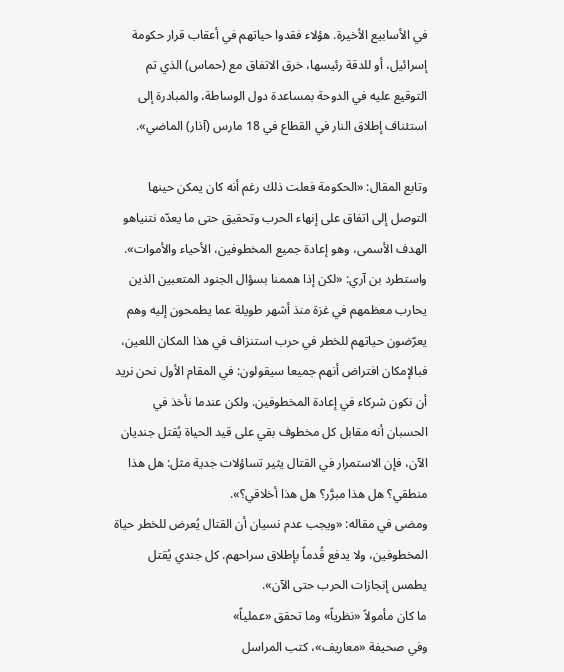في الأسابيع الأخيرة. هؤلاء فقدوا حياتهم في أعقاب قرار حكومة إسرائيل، أو للدقة رئيسها، خرق الاتفاق مع (حماس) الذي تم التوقيع عليه في الدوحة بمساعدة دول الوساطة، والمبادرة إلى استئناف إطلاق النار في القطاع في 18 مارس (آذار) الماضي».

وتابع المقال: «الحكومة فعلت ذلك رغم أنه كان يمكن حينها التوصل إلى اتفاق على إنهاء الحرب وتحقيق حتى ما يعدّه نتنياهو الهدف الأسمى، وهو إعادة جميع المخطوفين، الأحياء والأموات».
واستطرد بن آري: «لكن إذا هممنا بسؤال الجنود المتعبين الذين يحارب معظمهم في غزة منذ أشهر طويلة عما يطمحون إليه وهم يعرّضون حياتهم للخطر في حرب استنزاف في هذا المكان اللعين، فبالإمكان افتراض أنهم جميعا سيقولون: في المقام الأول نحن نريد أن نكون شركاء في إعادة المخطوفين. ولكن عندما نأخذ في الحسبان أنه مقابل كل مخطوف بقي على قيد الحياة يُقتل جنديان الآن، فإن الاستمرار في القتال يثير تساؤلات جدية مثل: هل هذا منطقي؟ هل هذا مبرَّر؟ هل هذا أخلاقي؟».
ومضى في مقاله: «ويجب عدم نسيان أن القتال يُعرض للخطر حياة المخطوفين، ولا يدفع قُدماً بإطلاق سراحهم. كل جندي يُقتل يطمس إنجازات الحرب حتى الآن».
ما كان مأمولاً «نظرياً» وما تحقق «عملياً»
وفي صحيفة «معاريف»، كتب المراسل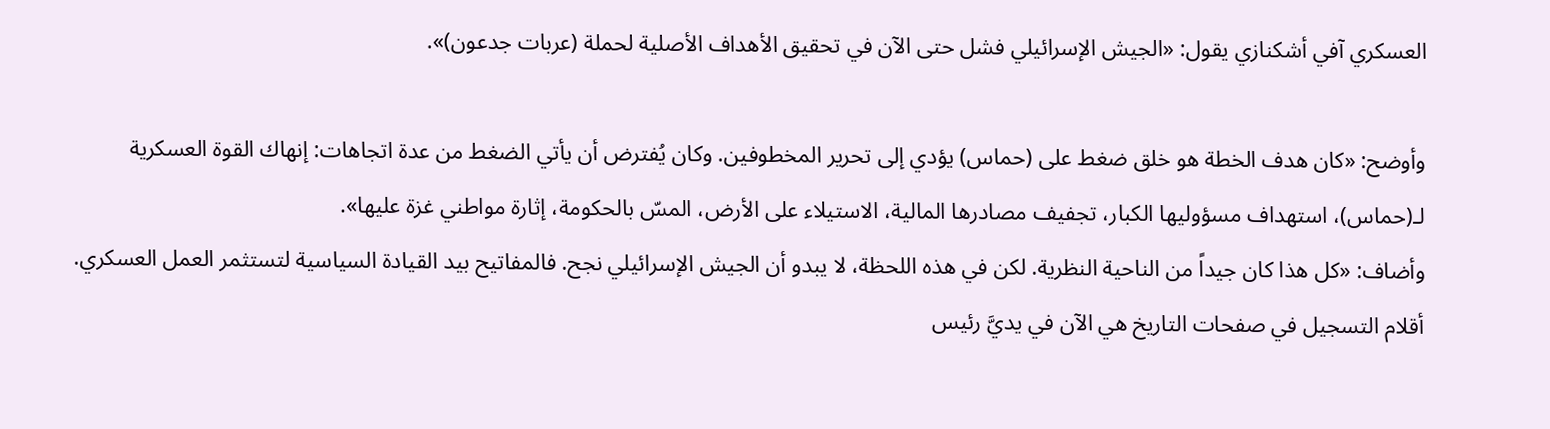العسكري آفي أشكنازي يقول: «الجيش الإسرائيلي فشل حتى الآن في تحقيق الأهداف الأصلية لحملة (عربات جدعون)».

وأوضح: «كان هدف الخطة هو خلق ضغط على (حماس) يؤدي إلى تحرير المخطوفين. وكان يُفترض أن يأتي الضغط من عدة اتجاهات: إنهاك القوة العسكرية لـ(حماس)، استهداف مسؤوليها الكبار، تجفيف مصادرها المالية، الاستيلاء على الأرض، المسّ بالحكومة، إثارة مواطني غزة عليها».
وأضاف: «كل هذا كان جيداً من الناحية النظرية. لكن في هذه اللحظة، لا يبدو أن الجيش الإسرائيلي نجح. فالمفاتيح بيد القيادة السياسية لتستثمر العمل العسكري. أقلام التسجيل في صفحات التاريخ هي الآن في يديَّ رئيس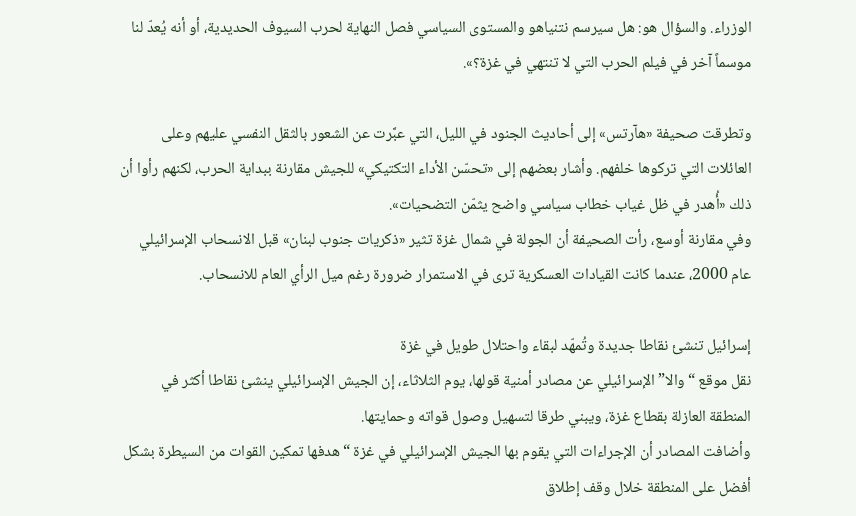الوزراء. والسؤال هو: هل سيرسم نتنياهو والمستوى السياسي فصل النهاية لحرب السيوف الحديدية، أو أنه يُعدّ لنا موسماً آخر في فيلم الحرب التي لا تنتهي في غزة؟».

وتطرقت صحيفة «هآرتس» إلى أحاديث الجنود في الليل، التي عبَّرت عن الشعور بالثقل النفسي عليهم وعلى العائلات التي تركوها خلفهم. وأشار بعضهم إلى «تحسّن الأداء التكتيكي» للجيش مقارنة ببداية الحرب، لكنهم رأوا أن ذلك «أُهدر في ظل غياب خطاب سياسي واضح يثمّن التضحيات».
وفي مقارنة أوسع، رأت الصحيفة أن الجولة في شمال غزة تثير «ذكريات جنوب لبنان» قبل الانسحاب الإسرائيلي عام 2000، عندما كانت القيادات العسكرية ترى في الاستمرار ضرورة رغم ميل الرأي العام للانسحاب.

إسرائيل تنشئ نقاطا جديدة وتُمهّد لبقاء واحتلال طويل في غزة
نقل موقع “والا” الإسرائيلي عن مصادر أمنية قولها، يوم الثلاثاء، إن الجيش الإسرائيلي ينشئ نقاطا أكثر في المنطقة العازلة بقطاع غزة، ويبني طرقا لتسهيل وصول قواته وحمايتها.
وأضافت المصادر أن الإجراءات التي يقوم بها الجيش الإسرائيلي في غزة “هدفها تمكين القوات من السيطرة بشكل أفضل على المنطقة خلال وقف إطلاق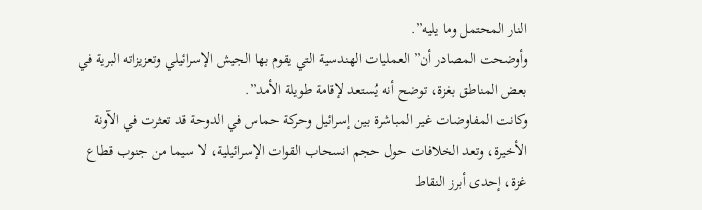النار المحتمل وما يليه”.
وأوضحت المصادر أن” العمليات الهندسية التي يقوم بها الجيش الإسرائيلي وتعزيزاته البرية في بعض المناطق بغزة، توضح أنه يُستعد لإقامة طويلة الأمد”.
وكانت المفاوضات غير المباشرة بين إسرائيل وحركة حماس في الدوحة قد تعثرت في الآونة الأخيرة، وتعد الخلافات حول حجم انسحاب القوات الإسرائيلية، لا سيما من جنوب قطاع غزة، إحدى أبرز النقاط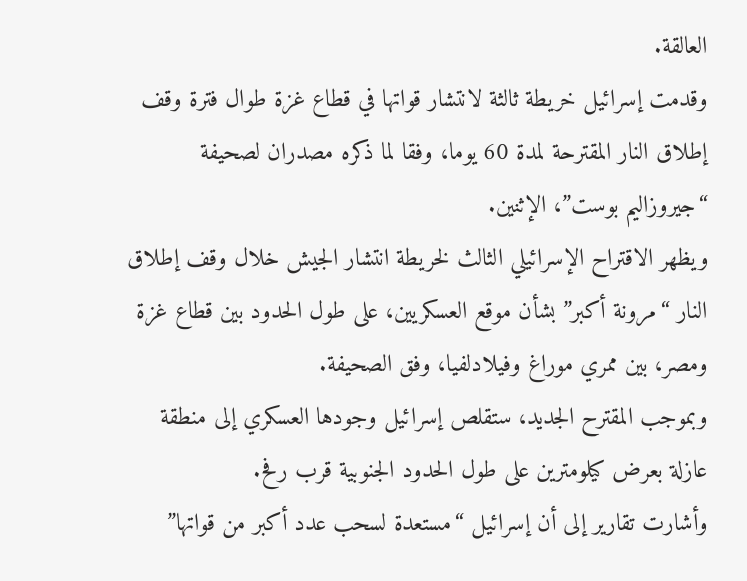العالقة.
وقدمت إسرائيل خريطة ثالثة لانتشار قواتها في قطاع غزة طوال فترة وقف إطلاق النار المقترحة لمدة 60 يوما، وفقا لما ذكره مصدران لصحيفة “جيروزاليم بوست”، الإثنين.
ويظهر الاقتراح الإسرائيلي الثالث لخريطة انتشار الجيش خلال وقف إطلاق النار “مرونة أكبر” بشأن موقع العسكريين، على طول الحدود بين قطاع غزة ومصر، بين ممري موراغ وفيلادلفيا، وفق الصحيفة.
وبموجب المقترح الجديد، ستقلص إسرائيل وجودها العسكري إلى منطقة عازلة بعرض كيلومترين على طول الحدود الجنوبية قرب رفح.
وأشارت تقارير إلى أن إسرائيل “مستعدة لسحب عدد أكبر من قواتها”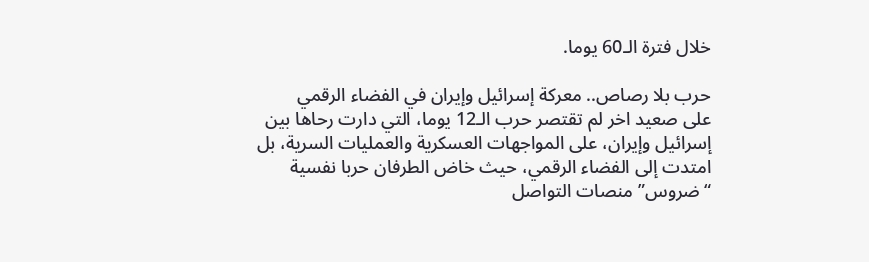خلال فترة الـ60 يوما.

حرب بلا رصاص.. معركة إسرائيل وإيران في الفضاء الرقمي
على صعيد اخر لم تقتصر حرب الـ12 يوما، التي دارت رحاها بين إسرائيل وإيران، على المواجهات العسكرية والعمليات السرية، بل امتدت إلى الفضاء الرقمي، حيث خاض الطرفان حربا نفسية “ضروس” منصات التواصل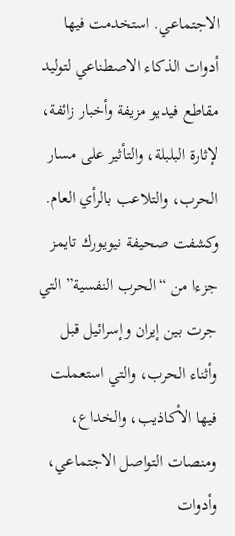الاجتماعي. استخدمت فيها أدوات الذكاء الاصطناعي لتوليد مقاطع فيديو مزيفة وأخبار زائفة، لإثارة البلبلة، والتأثير على مسار الحرب، والتلاعب بالرأي العام.
وكشفت صحيفة نيويورك تايمز جزءا من “الحرب النفسية” التي جرت بين إيران وإسرائيل قبل وأثناء الحرب، والتي استعملت فيها الأكاذيب، والخداع، ومنصات التواصل الاجتماعي، وأدوات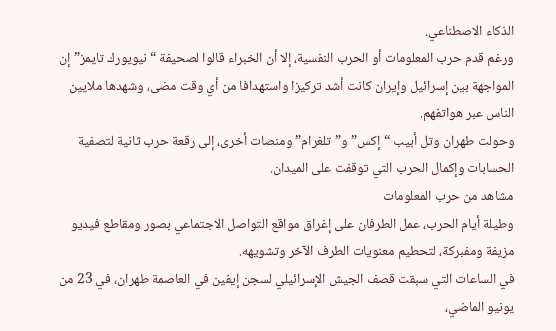الذكاء الاصطناعي.
ورغم قدم حرب المعلومات أو الحرب النفسية، إلا أن الخبراء قالوا لصحيفة “نيويورك تايمز” إن المواجهة بين إسرائيل وإيران كانت أشد تركيزا واستهدافا من أي وقت مضى، وشهدها ملايين الناس عبر هواتفهم.
وحولت طهران وتل أبيب “إكس” و”تلغرام” ومنصات أخرى، إلى رقعة حرب ثانية لتصفية الحسابات وإكمال الحرب التي توقفت على الميدان.
مشاهد من حرب المعلومات
وطيلة أيام الحرب، عمل الطرفان على إغراق مواقع التواصل الاجتماعي بصور ومقاطع فيديو مزيفة ومفبركة، لتحطيم معنويات الطرف الآخر وتشويهه.
في الساعات التي سبقت قصف الجيش الإسرائيلي لسجن إيفين في العاصمة طهران، في 23 من يونيو الماضي،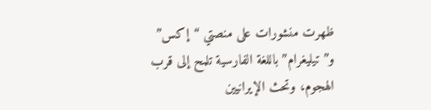ظهرت منشورات على منصتي “إكس” و”تيليغرام” باللغة الفارسية تلمح إلى قرب الهجوم، وتحث الإيرانيين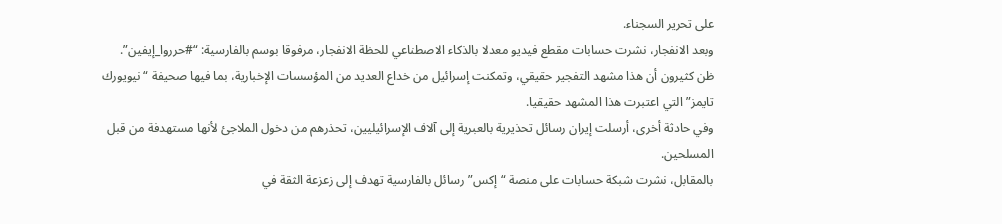على تحرير السجناء.
وبعد الانفجار، نشرت حسابات مقطع فيديو معدلا بالذكاء الاصطناعي للحظة الانفجار، مرفوقا بوسم بالفارسية: “#حرروا_إيفين”.
ظن كثيرون أن هذا مشهد التفجير حقيقي، وتمكنت إسرائيل من خداع العديد من المؤسسات الإخبارية، بما فيها صحيفة “نيويورك تايمز” التي اعتبرت هذا المشهد حقيقيا.
وفي حادثة أخرى، أرسلت إيران رسائل تحذيرية بالعبرية إلى آلاف الإسرائيليين، تحذرهم من دخول الملاجئ لأنها مستهدفة من قبل المسلحين.
بالمقابل، نشرت شبكة حسابات على منصة “إكس” رسائل بالفارسية تهدف إلى زعزعة الثقة في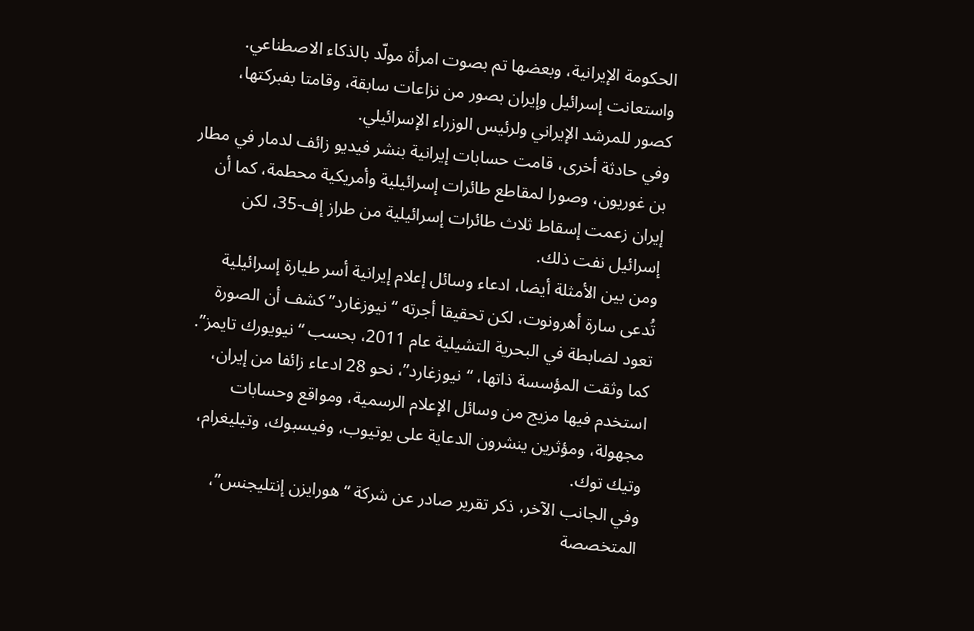الحكومة الإيرانية، وبعضها تم بصوت امرأة مولّد بالذكاء الاصطناعي.
واستعانت إسرائيل وإيران بصور من نزاعات سابقة، وقامتا بفبركتها، كصور للمرشد الإيراني ولرئيس الوزراء الإسرائيلي.
وفي حادثة أخرى، قامت حسابات إيرانية بنشر فيديو زائف لدمار في مطار بن غوريون، وصورا لمقاطع طائرات إسرائيلية وأمريكية محطمة، كما أن إيران زعمت إسقاط ثلاث طائرات إسرائيلية من طراز إف-35، لكن إسرائيل نفت ذلك.
ومن بين الأمثلة أيضا، ادعاء وسائل إعلام إيرانية أسر طيارة إسرائيلية تُدعى سارة أهرونوت، لكن تحقيقا أجرته “نيوزغارد” كشف أن الصورة تعود لضابطة في البحرية التشيلية عام 2011، بحسب “نيويورك تايمز”.
كما وثقت المؤسسة ذاتها، “نيوزغارد”، نحو 28 ادعاء زائفا من إيران، استخدم فيها مزيج من وسائل الإعلام الرسمية، ومواقع وحسابات مجهولة، ومؤثرين ينشرون الدعاية على يوتيوب، وفيسبوك، وتيليغرام، وتيك توك.
وفي الجانب الآخر، ذكر تقرير صادر عن شركة “هورايزن إنتليجنس”، المتخصصة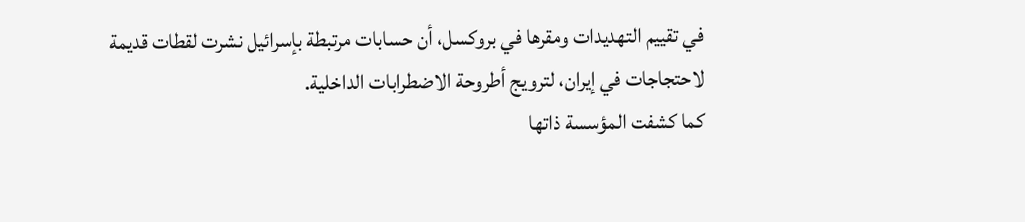في تقييم التهديدات ومقرها في بروكسل، أن حسابات مرتبطة بإسرائيل نشرت لقطات قديمة لاحتجاجات في إيران، لترويج أطروحة الاضطرابات الداخلية.
كما كشفت المؤسسة ذاتها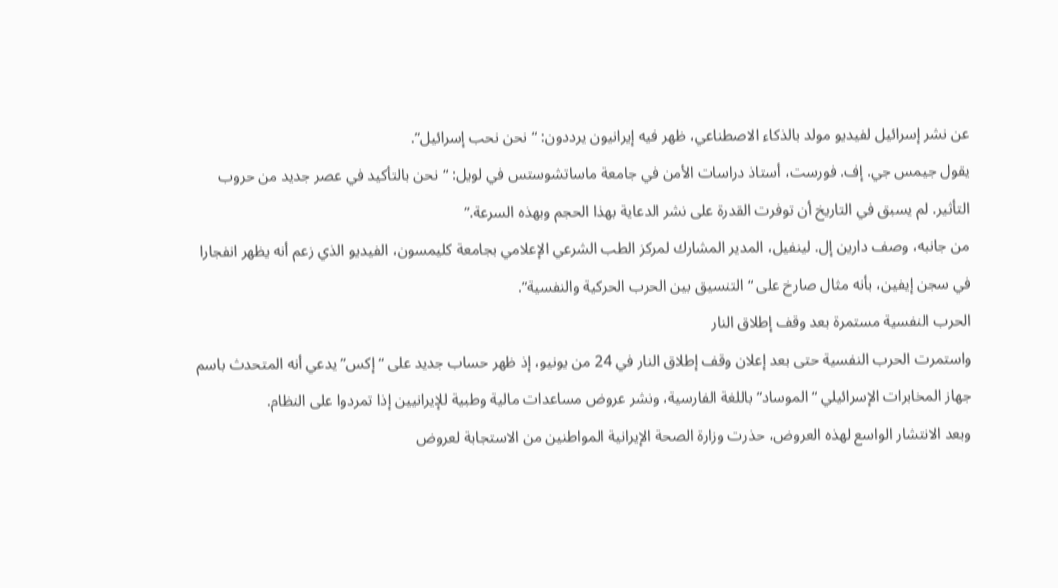عن نشر إسرائيل لفيديو مولد بالذكاء الاصطناعي، ظهر فيه إيرانيون يرددون: “نحن نحب إسرائيل”.
يقول جيمس جي. إف. فورست، أستاذ دراسات الأمن في جامعة ماساتشوستس في لويل: “نحن بالتأكيد في عصر جديد من حروب التأثير. لم يسبق في التاريخ أن توفرت القدرة على نشر الدعاية بهذا الحجم وبهذه السرعة.”
من جانبه، وصف دارين إل. لينفيل، المدير المشارك لمركز الطب الشرعي الإعلامي بجامعة كليمسون، الفيديو الذي زعم أنه يظهر انفجارا في سجن إيفين، بأنه مثال صارخ على “التنسيق بين الحرب الحركية والنفسية”.
الحرب النفسية مستمرة بعد وقف إطلاق النار
واستمرت الحرب النفسية حتى بعد إعلان وقف إطلاق النار في 24 من يونيو، إذ ظهر حساب جديد على “إكس” يدعي أنه المتحدث باسم جهاز المخابرات الإسرائيلي “الموساد” باللغة الفارسية، ونشر عروض مساعدات مالية وطبية للإيرانيين إذا تمردوا على النظام.
وبعد الانتشار الواسع لهذه العروض، حذرت وزارة الصحة الإيرانية المواطنين من الاستجابة لعروض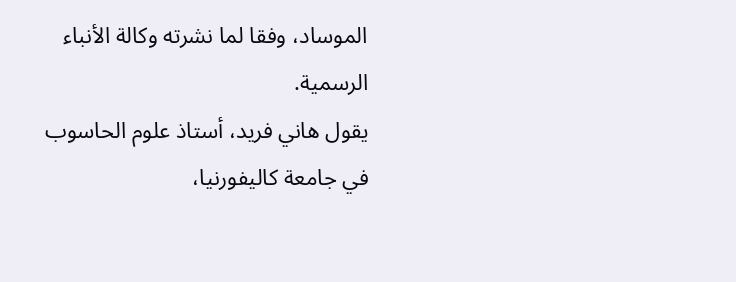الموساد، وفقا لما نشرته وكالة الأنباء الرسمية.
يقول هاني فريد، أستاذ علوم الحاسوب في جامعة كاليفورنيا،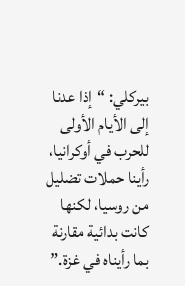بيركلي: “إذا عدنا إلى الأيام الأولى للحرب في أوكرانيا، رأينا حملات تضليل من روسيا، لكنها كانت بدائية مقارنة بما رأيناه في غزة.”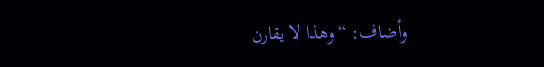وأضاف: “وهذا لا يقارن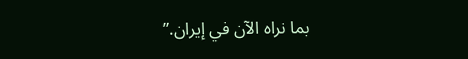بما نراه الآن في إيران.”